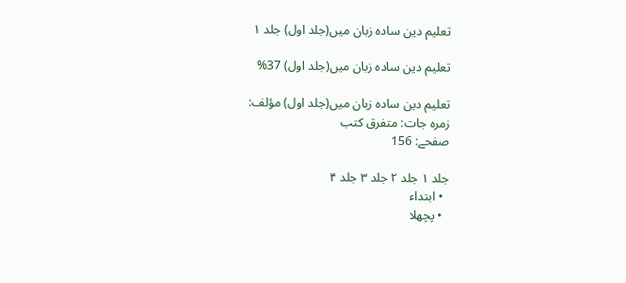تعلیم دین ساده زبان میں(جلد اول) جلد ۱

تعلیم دین ساده زبان میں(جلد اول) 37%

تعلیم دین ساده زبان میں(جلد اول) مؤلف:
زمرہ جات: متفرق کتب
صفحے: 156

جلد ۱ جلد ۲ جلد ۳ جلد ۴
  • ابتداء
  • پچھلا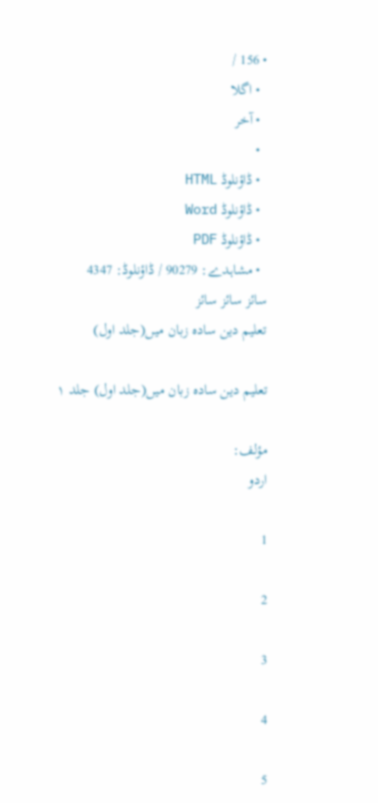• 156 /
  • اگلا
  • آخر
  •
  • ڈاؤنلوڈ HTML
  • ڈاؤنلوڈ Word
  • ڈاؤنلوڈ PDF
  • مشاہدے: 90279 / ڈاؤنلوڈ: 4347
سائز سائز سائز
تعلیم دین ساده زبان میں(جلد اول)

تعلیم دین ساده زبان میں(جلد اول) جلد ۱

مؤلف:
اردو

1

2

3

4

5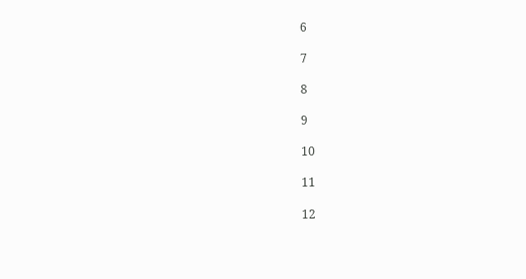6

7

8

9

10

11

12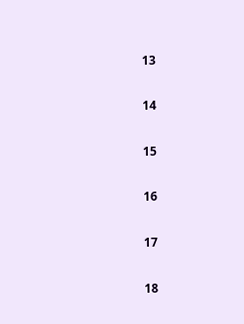13

14

15

16

17

18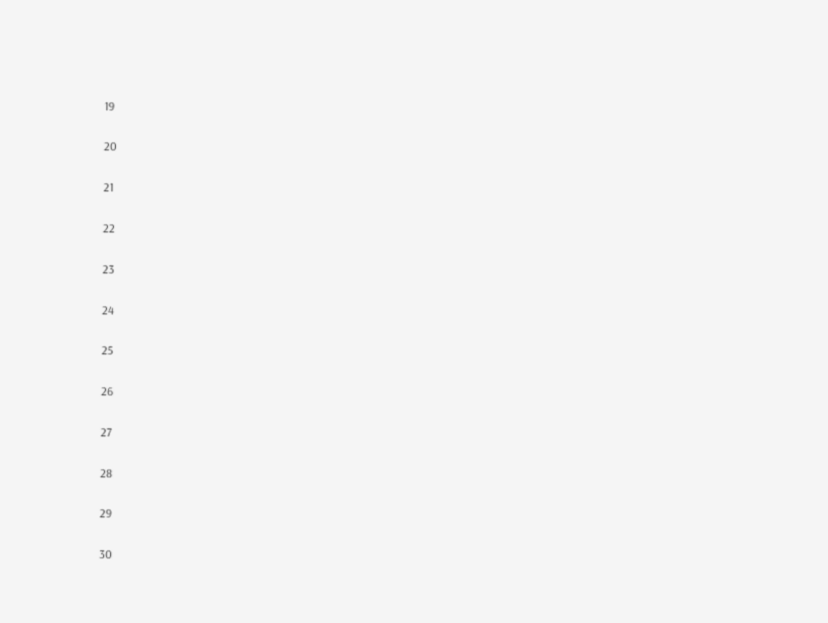19

20

21

22

23

24

25

26

27

28

29

30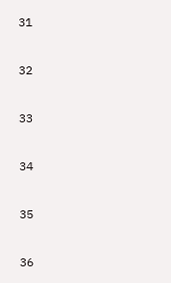31

32

33

34

35

36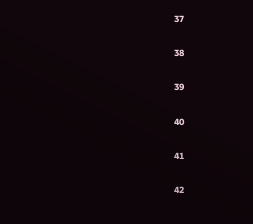37

38

39

40

41

42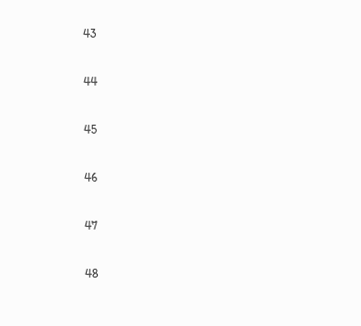43

44

45

46

47

48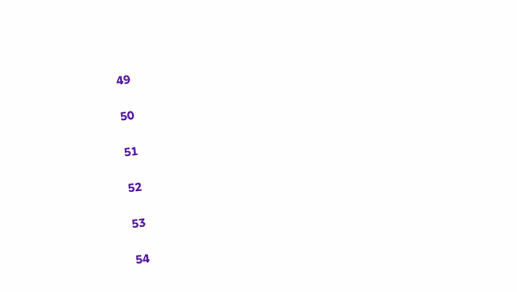49

50

51

52

53

54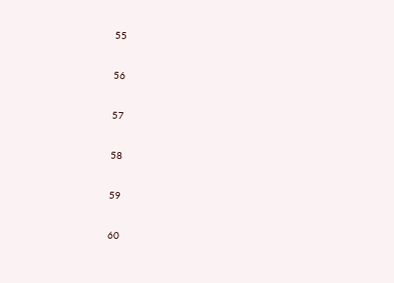55

56

57

58

59

60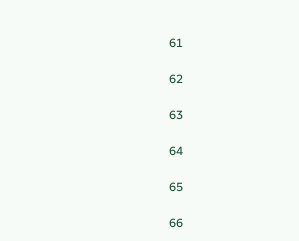61

62

63

64

65

66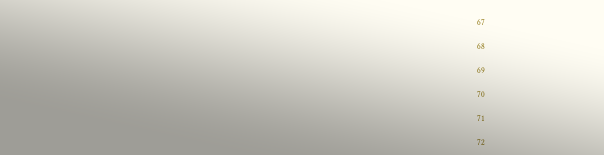67

68

69

70

71

72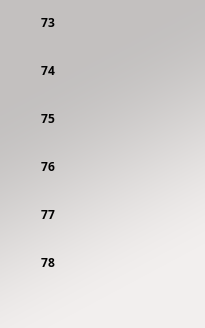73

74

75

76

77

78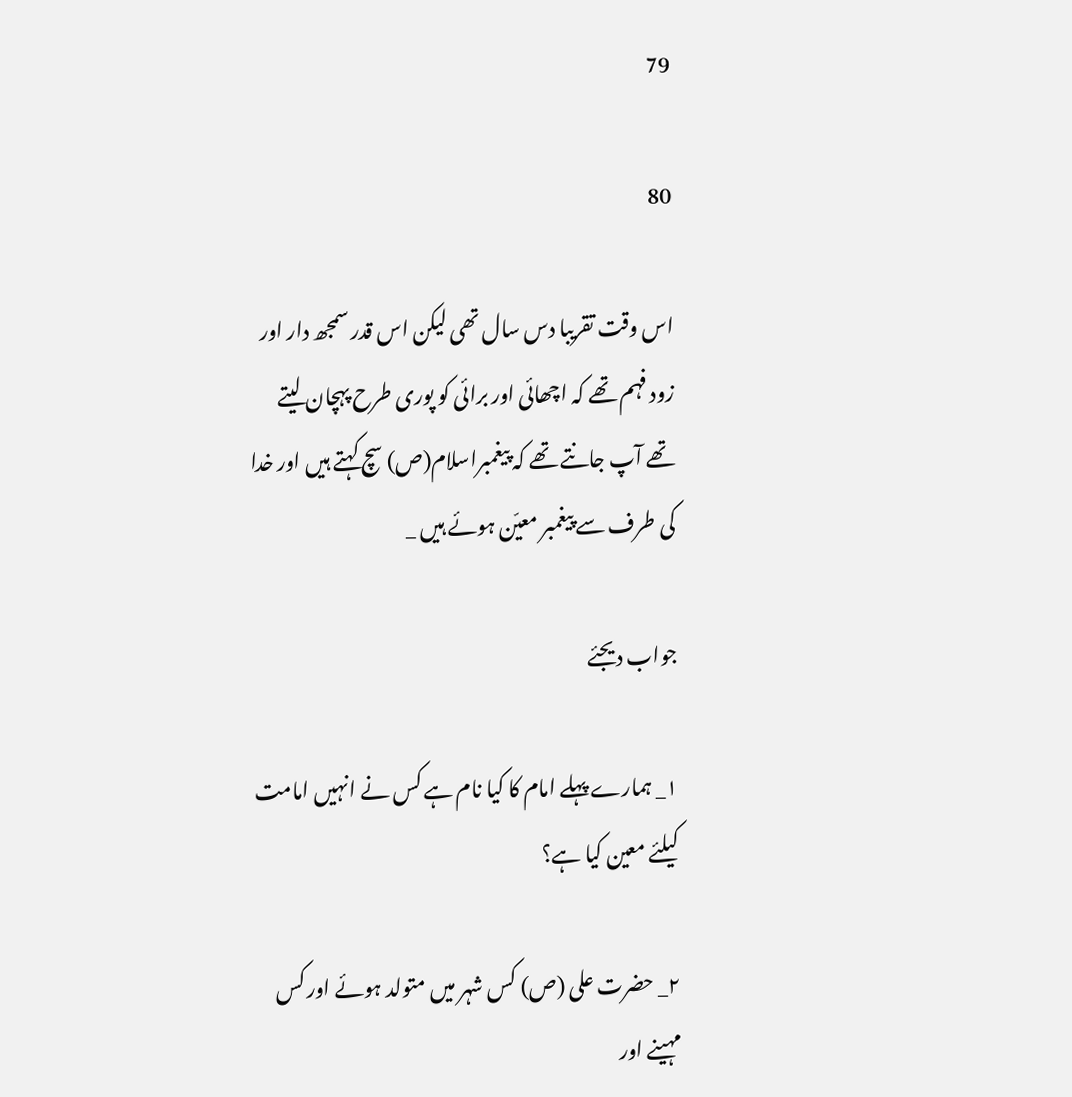79

80

اس وقت تقریبا دس سال تھی لیکن اس قدر سمجھ دار اور زود فہم تھے کہ اچھائی اور برائی کو پوری طرح پہچان لیتے تھے آپ جانتے تھے کہ پیغمبراسلام(ص) سچ کہتے ہیں اور خدا کی طرف سے پیغمبر معيّن ہوئے ہیں _

جواب دیجئے

۱_ ہمارے پہلے امام کا کیا نام ہے کس نے انہیں امامت کیلئے معین کیا ہے؟

۲_ حضرت علی (ص) کس شہر میں متولد ہوئے اور کس مہینے اور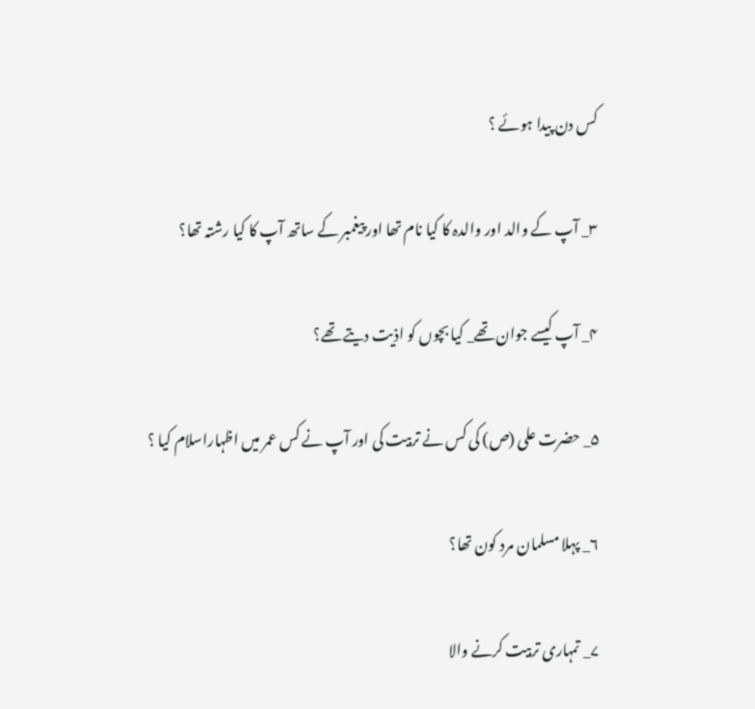کس دن پیدا ہوئے ؟

۳_ آپ کے والد اور والدہ کا کیا نام تھا اور پیغمبر کے ساتھ آپ کا کیا رشتہ تھا؟

۴_ آپ کیسے جوان تھے_ کیا بچوں کو اذیت دیتے تھے؟

۵_ حضرت علی (ص) کی کس نے تربیت کی اور آپ نے کس عمر میں اظہاراسلام کیا ؟

۶_ پہلا مسلمان مرد کون تھا؟

۷_ تمہاری تربیت کرنے والا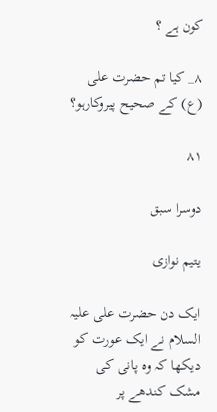کون ہے ؟

۸_ کیا تم حضرت علی (ع) کے صحیح پیروکارہو؟

۸۱

دوسرا سبق

یتیم نوازی

ایک دن حضرت علی علیہ السلام نے ایک عورت کو دیکھا کہ وہ پانی کی مشک کندھے پر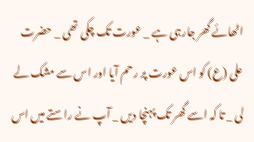اٹھائے گھر جارہی ہے _ عورت تک چکی تھی _ حضرت علی (ع) کو اس عورت پر رحم آیا اور اس سے مشک لے لی _ تا کہ اسے گھر تک پہنچا دیں _ آپ نے راستے میں اس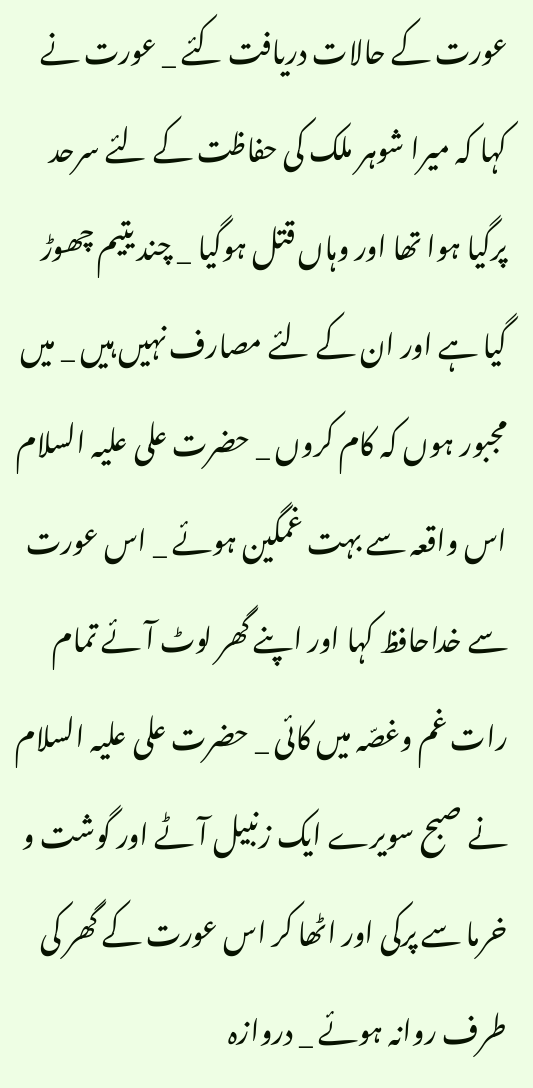عورت کے حالات دریافت کئے _ عورت نے کہا کہ میرا شوہر ملک کی حفاظت کے لئے سرحد پرگیا ہوا تھا اور وہاں قتل ہوگیا _ چند یتیم چھوڑ گیا ہے اور ان کے لئے مصارف نہیں ہیں _ میں مجبور ہوں کہ کام کروں _ حضرت علی علیہ السلام اس واقعہ سے بہت غمگین ہوئے _ اس عورت سے خداحافظ کہا اور اپنے گھر لوٹ آئے تمام رات غم وغصّہ میں کائی _ حضرت علی علیہ السلام نے صبح سویرے ایک زنبیل آٹے اور گوشت و خرما سے پرکی اور اٹھا کر اس عورت کے گھر کی طرف روانہ ہوئے _ دروازہ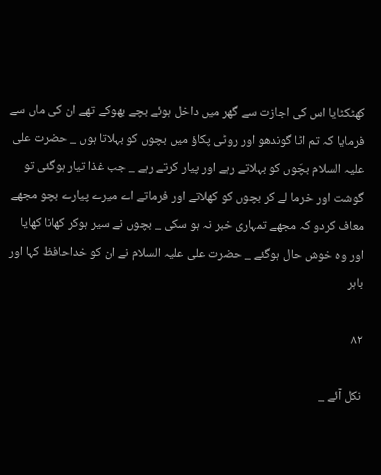کھٹکٹایا اس کی اجازت سے گھر میں داخل ہوئے بچے بھوکے تھے ان کی ماں سے فرمایا کہ تم اٹا گوندھو اور روٹی پکاؤ میں بچوں کو بہلاتا ہوں _ حضرت علی علیہ السلام بچّوں کو بہلاتے رہے اور پیار کرتے رہے _ جب غذا تیار ہوگئی تو گوشت اور خرما لے کر بچوں کو کھلاتے اور فرماتے اے میرے پیارے بچو مجھے معاف کردو کہ مجھے تمہاری خبر نہ ہو سکی _ بچوں نے سیر ہوکر کھانا کھایا اور وہ خوش حال ہوگئے _ حضرت علی علیہ السلام نے ان کو خداحافظ کہا اور باہر

۸۲

نکل آئے _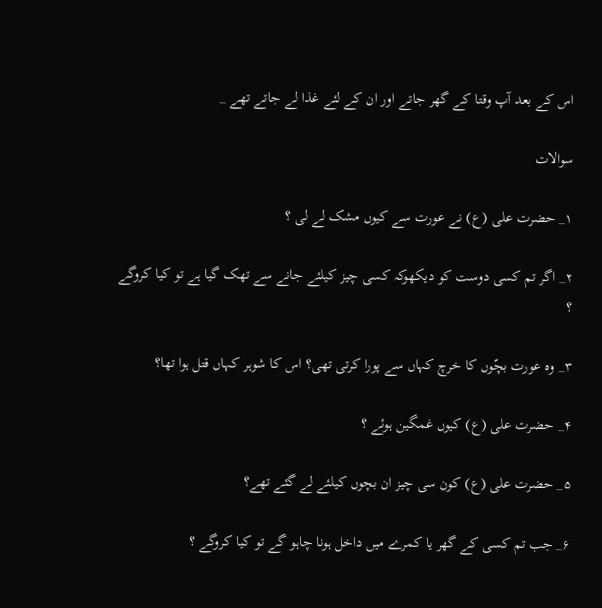اس کے بعد آپ وقتا کے گھر جاتے اور ان کے لئے غذا لے جاتے تھے _

سوالات

۱_ حضرت علی (ع) نے عورت سے کیوں مشک لے لی ؟

۲_ اگر تم کسی دوست کو دیکھوکہ کسی چیز کیلئے جانے سے تھک گیا ہے تو کیا کروگے ؟

۳_ وہ عورت بچّوں کا خرچ کہاں سے پورا کرتی تھی؟ اس کا شوہر کہاں قتل ہوا تھا؟

۴_ حضرت علی (ع) کیوں غمگین ہوئے ؟

۵_ حضرت علی (ع) کون سی چیز ان بچوں کیلئے لے گئے تھے؟

۶_ جب تم کسی کے گھر یا کمرے میں داخل ہونا چاہو گے تو کیا کروگے ؟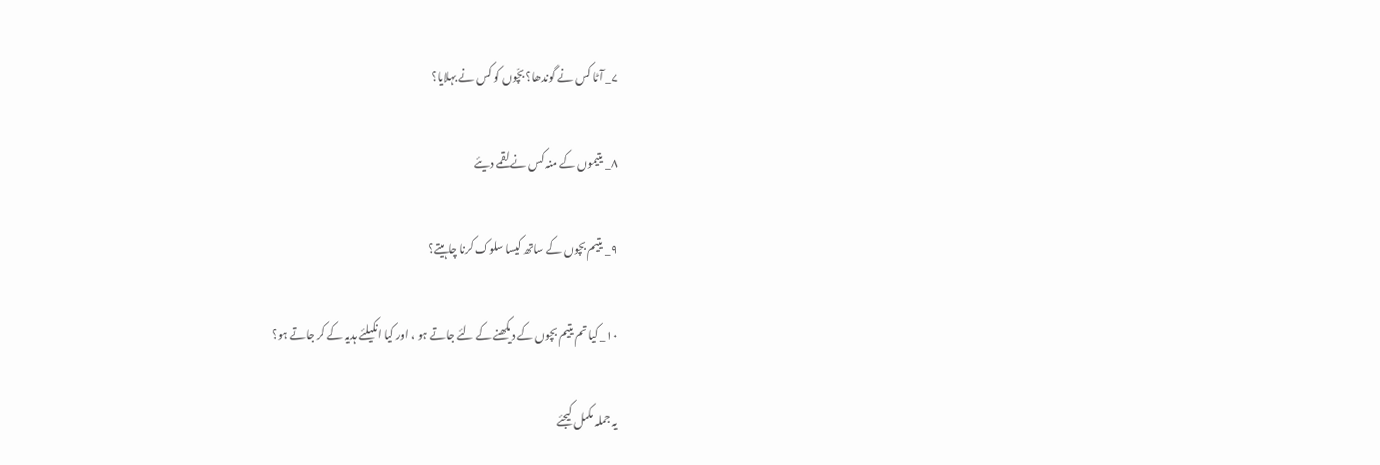۷_ آٹا کس نے گوندھا؟ بچّوں کو کس نے بہلایا؟

۸_ یتیموں کے منہ کس نے لقمے دیئے

۹_ یتیم بچوں کے ساتھ کیسا سلوک کرنا چاہیتے؟

۱۰_ کیا تم یتیم بچوں کے دیکھنے کے لئے جاتے ہو ، اور کیا انکیلئے ہدیہ کے کر جاتے ہو؟

یہ جملہ مکمل کیجئے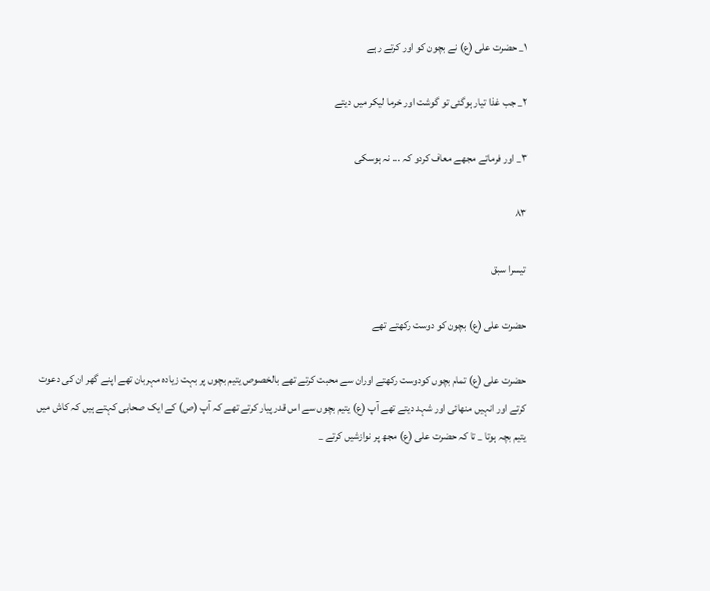۱_ حضرت علی (ع) نے بچون کو اور کرتے رہے

۲_ جب غذا تیار ہوگئی تو گوشت اور خرما لیکر میں دیتے

۳_ اور فرماتے مجھے معاف کردو کہ ... نہ ہوسکی

۸۳

تیسرا سبق

حضرت علی (ع) بچون کو دوست رکھتے تھے

حضرت علی (ع) تمام بچوں کودوست رکھتے اوران سے محبت کرتے تھے بالخصوص یتیم بچوں پر بہت زیادہ مہربان تھے اپنے گھر ان کی دعوت کرتے اور انہیں منھائی اور شہد دیتے تھے آپ (ع) یتیم بچوں سے اس قدر پیار کرتے تھے کہ آپ (ص) کے ایک صحابی کہتے ہیں کہ کاش میں یتیم بچہ ہوتا _ تا کہ حضرت علی (ع) مجھ پر نوازشیں کرتے _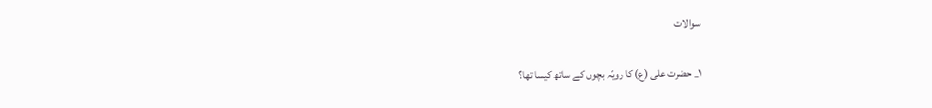سوالات

۱_ حضرت علی (ع) کا رويّہ بچوں کے ساتھ کیسا تھا؟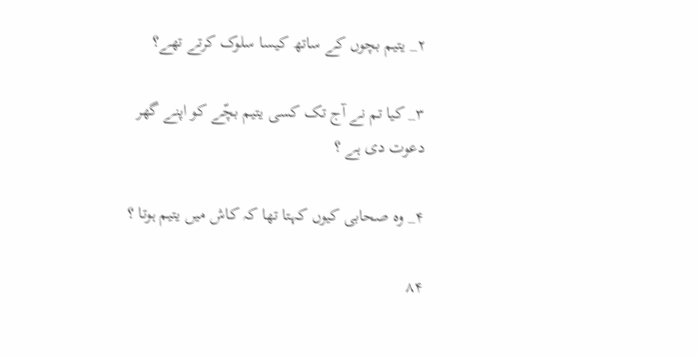۲_ یتیم بچوں کے ساتھ کیسا سلوک کرتے تھے؟

۳_ کیا تم نے آج تک کسی یتیم بچّے کو اپنے گھر دعوت دی ہے ؟

۴_ وہ صحابی کیوں کہتا تھا کہ کاش میں یتیم ہوتا ؟

۸۴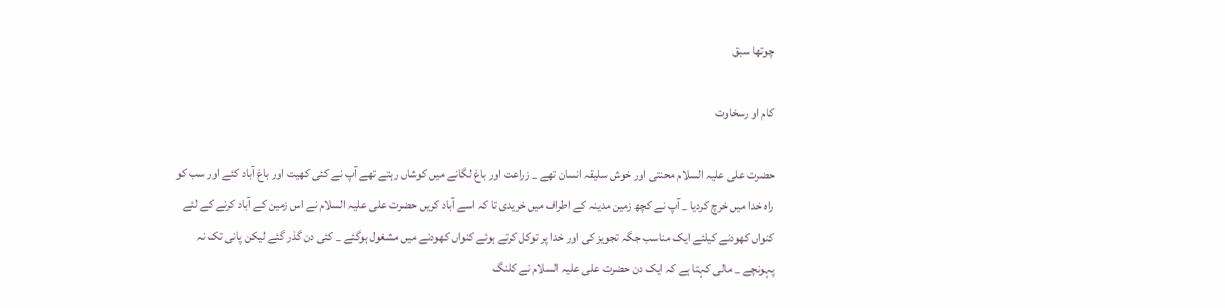چوتھا سبق

کام او رسخاوت

حضرت علی علیہ السلام محنتی اور خوش سلیقہ انسان تھے _ زراعت اور باغ لگانے میں کوشاں رہتے تھے آپ نے کئی کھیت اور باغ آباد کئے اور سب کو راہ خدا میں خرچ کردیا _ آپ نے کچھ زمین مدینہ کے اطراف میں خریدی تا کہ اسے آباد کریں حضرت علی علیہ السلام نے اس زمین کے آباد کرنے کے لئے کنواں کھودنے کیلئے ایک مناسب جگہ تجویز کی اور خدا پر توکل کرتے ہوئے کنواں کھودنے میں مشغول ہوگئے _ کئی دن گذر گئے لیکن پانی تک نہ پہونچے _ مالی کہتا ہے کہ ایک دن حضرت علی علیہ السلام نے کلنگ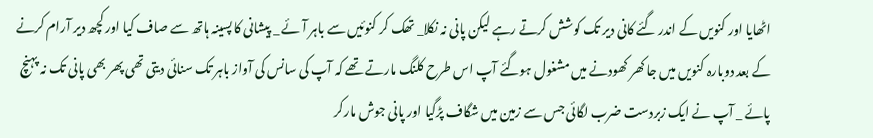اٹھایا اور کنویں کے اندر گئے کانی دیر تک کوشش کرتے رہے لیکن پانی نہ نکلا_ تھک کر کنوئیں سے باہر آئے _ پیشانی کا پسینہ ہاتھ سے صاف کیا اور کچھ دیر آرام کرنے کے بعد دوبارہ کنویں میں جا کھر کھودنے میں مشغول ہوگئے آپ اس طرح کلنگ مارتے تھے کہ آپ کی سانس کی آواز باہر تک سنائی دیتی تھی پھر بھی پانی تک نہ پہنچ پائے _ آپ نے ایک زبردست ضرب لگائی جس سے زمین میں شگاف پڑگیا اور پانی جوش مارکر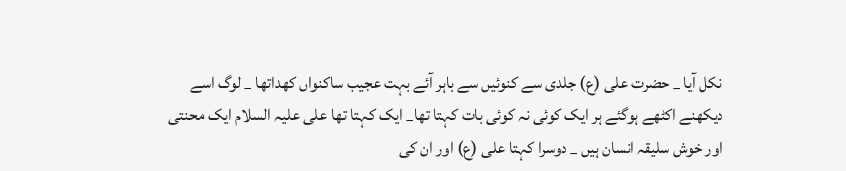نکل آیا _ حضرت علی (ع) جلدی سے کنوئیں سے باہر آئے بہت عجیب ساکنواں کھداتھا _ لوگ اسے دیکھنے اکٹھے ہوگئے ہر ایک کوئی نہ کوئی بات کہتا تھا_ ایک کہتا تھا علی علیہ السلام ایک محنتی اور خوش سلیقہ انسان ہیں _ دوسرا کہتا علی (ع) اور ان کی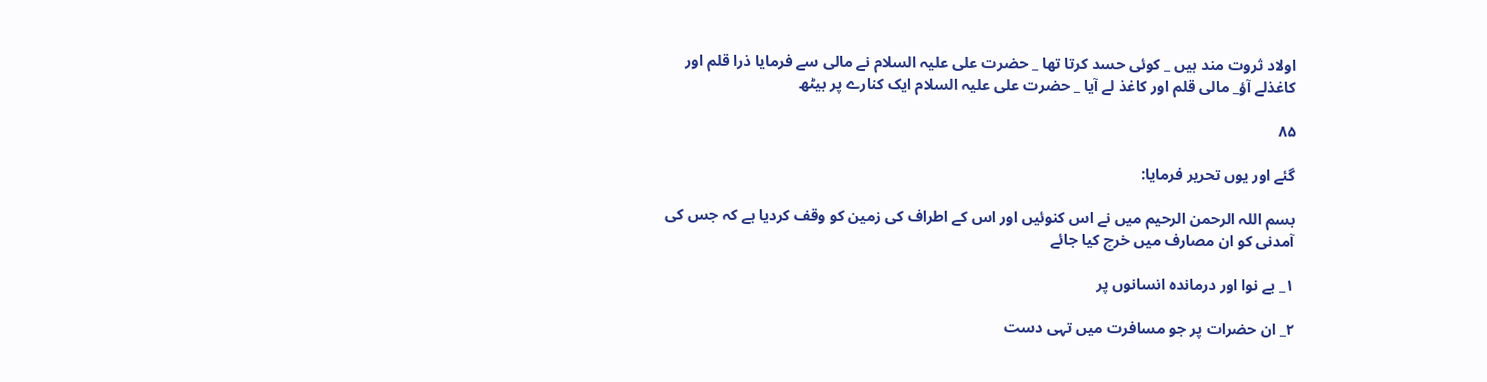اولاد ثروت مند ہیں _ کوئی حسد کرتا تھا _ حضرت علی علیہ السلام نے مالی سے فرمایا ذرا قلم اور کاغذلے آؤ_ مالی قلم اور کاغذ لے آیا _ حضرت علی علیہ السلام ایک کنارے پر بیٹھ

۸۵

گئے اور یوں تحریر فرمایا:

بسم اللہ الرحمن الرحیم میں نے اس کنوئیں اور اس کے اطراف کی زمین کو وقف کردیا ہے کہ جس کی آمدنی کو ان مصارف میں خرچ کیا جائے

۱_ بے نوا اور درماندہ انسانوں پر

۲_ ان حضرات پر جو مسافرت میں تہی دست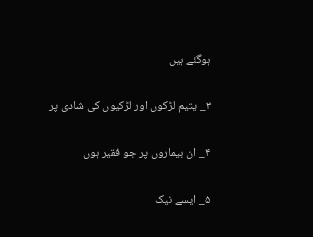ہوگئے ہیں

۳_ یتیم لڑکوں اور لڑکیوں کی شادی پر

۴_ ان بیماروں پر جو فقیر ہوں

۵_ ایسے نیک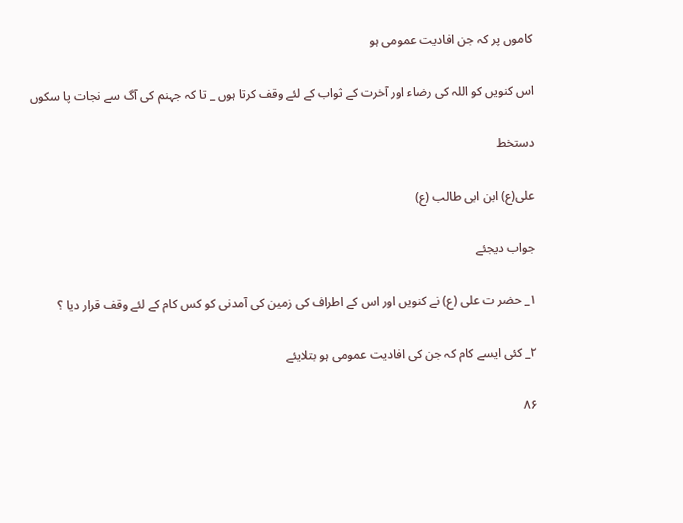کاموں پر کہ جن افادیت عمومی ہو

اس کنویں کو اللہ کی رضاء اور آخرت کے ثواب کے لئے وقف کرتا ہوں _ تا کہ جہنم کی آگ سے نجات پا سکوں

دستخط

علی(ع) ابن ابی طالب (ع)

جواب دیجئے

۱_ حضر ت علی (ع) نے کنویں اور اس کے اطراف کی زمین کی آمدنی کو کس کام کے لئے وقف قرار دیا ؟

۲_ کئی ایسے کام کہ جن کی افادیت عمومی ہو بتلایئے

۸۶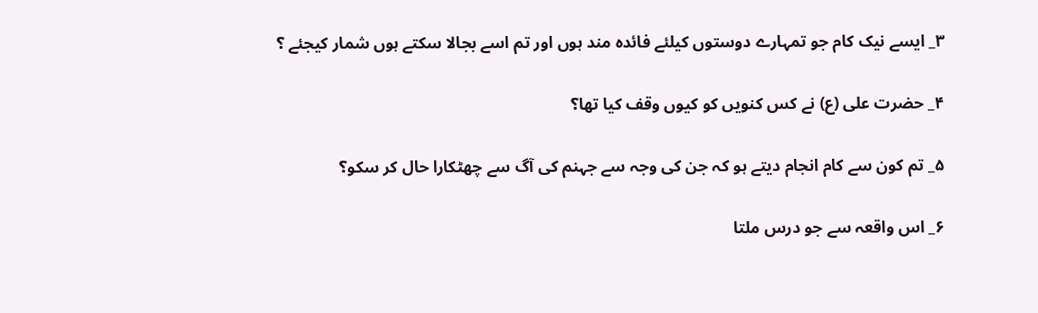۳_ ایسے نیک کام جو تمہارے دوستوں کیلئے فائدہ مند ہوں اور تم اسے بجالا سکتے ہوں شمار کیجئے ؟

۴_ حضرت علی (ع) نے کس کنویں کو کیوں وقف کیا تھا؟

۵_ تم کون سے کام انجام دیتے ہو کہ جن کی وجہ سے جہنم کی آگ سے چھٹکارا حال کر سکو؟

۶_ اس واقعہ سے جو درس ملتا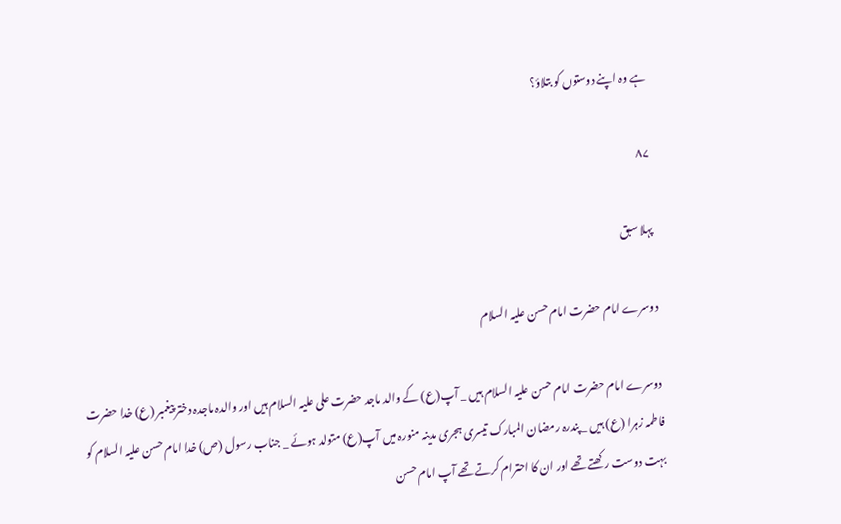ہے وہ اپنے دوستوں کو بتلاؤ؟

۸۷

پہلا سبق

دوسرے امام حضرت امام حسن علیہ السلام

دوسرے امام حضرت امام حسن علیہ السلام ہیں _ آپ(ع) کے والد ماجد حضرت علی علیہ السلام ہیں اور والدہ ماجدہ دختر پیغمبر (ع) خدا حضرت فاطمہ زہرا (ع) ہیں _ پندرہ رمضان المبارک تیسری ہجری مدینہ منورہ میں آپ(ع) متولد ہوئے _ جناب رسول (ص) خدا امام حسن علیہ السلام کو بہت دوست رکھتے تھے اور ان کا احترام کرتے تھے آپ امام حسن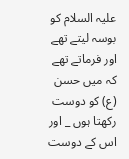علیہ السلام کو بوسہ لیتے تھے اور فرماتے تھے کہ میں حسن (ع) کو دوست رکھتا ہوں _ اور اس کے دوست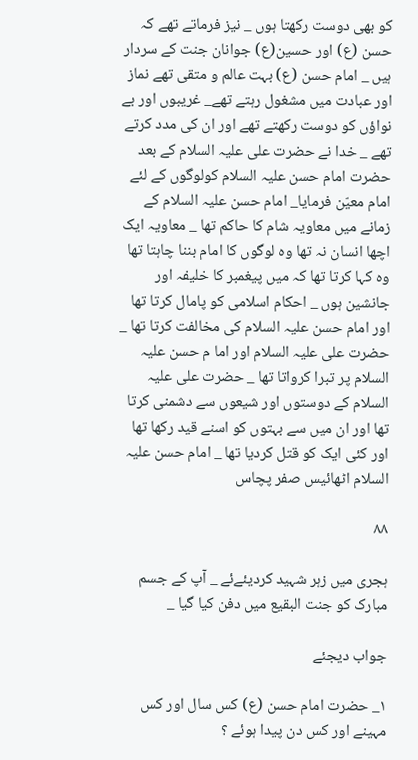کو بھی دوست رکھتا ہوں _ نیز فرماتے تھے کہ حسن (ع) اور حسین(ع) جوانان جنت کے سردار ہیں _ امام حسن (ع) بہت عالم و متقی تھے نماز اور عبادت میں مشغول رہتے تھے_ غریبوں اور بے نواؤں کو دوست رکھتے تھے اور ان کی مدد کرتے تھے _ خدا نے حضرت علی علیہ السلام کے بعد حضرت امام حسن علیہ السلام کولوگوں کے لئے امام معيّن فرمایا_ امام حسن علیہ السلام کے زمانے میں معاویہ شام کا حاکم تھا _ معاویہ ایک اچھا انسان نہ تھا وہ لوگوں کا امام بننا چاہتا تھا وہ کہا کرتا تھا کہ میں پیغمبر کا خلیفہ اور جانشین ہوں _ احکام اسلامی کو پامال کرتا تھا اور امام حسن علیہ السلام کی مخالفت کرتا تھا _ حضرت علی علیہ السلام اور اما م حسن علیہ السلام پر تبرا کرواتا تھا _ حضرت علی علیہ السلام کے دوستوں اور شیعوں سے دشمنی کرتا تھا اور ان میں سے بہتوں کو اسنے قید رکھا تھا اور کئی ایک کو قتل کردیا تھا _ امام حسن علیہ السلام اٹھائیس صفر پچاس

۸۸

ہجری میں زہر شہید کردیئےئے _ آپ کے جسم مبارک کو جنت البقیع میں دفن کیا گیا _

جواب دیجئے

۱_ حضرت امام حسن (ع) کس سال اور کس مہینے اور کس دن پیدا ہوئے ؟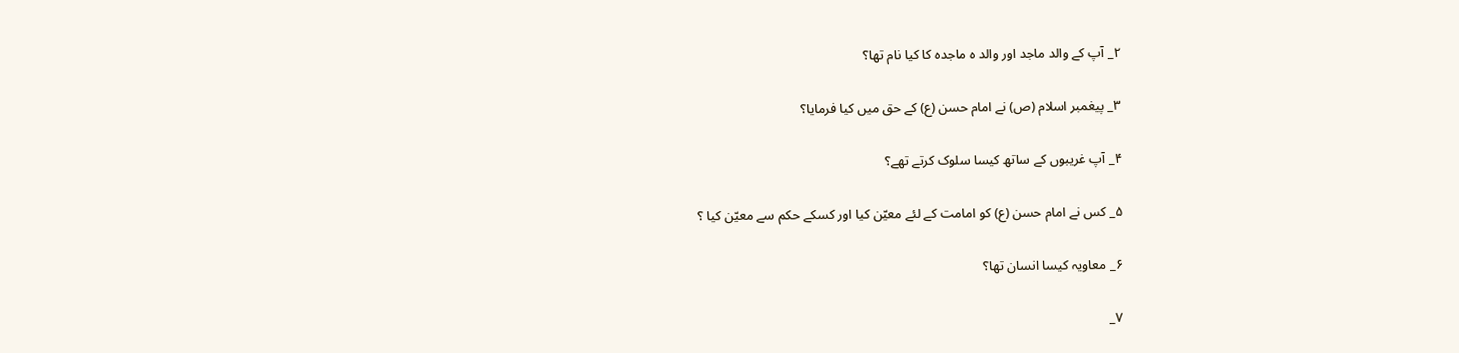۲_ آپ کے والد ماجد اور والد ہ ماجدہ کا کیا نام تھا؟

۳_ پیغمبر اسلام (ص) نے امام حسن (ع) کے حق میں کیا فرمایا؟

۴_ آپ غریبوں کے ساتھ کیسا سلوک کرتے تھے؟

۵_ کس نے امام حسن (ع) کو امامت کے لئے معيّن کیا اور کسکے حکم سے معيّن کیا ؟

۶_ معاویہ کیسا انسان تھا؟

۷_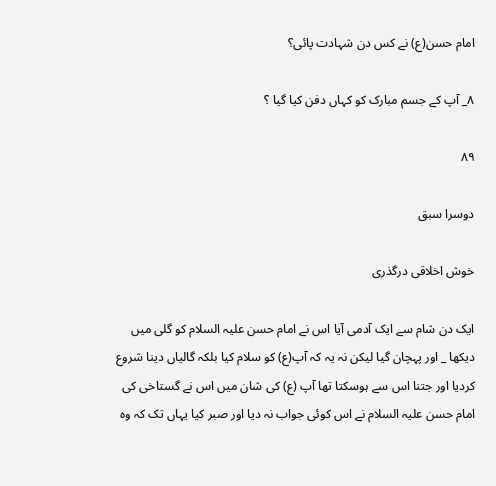امام حسن(ع) نے کس دن شہادت پائی؟

۸_ آپ کے جسم مبارک کو کہاں دفن کیا گیا ؟

۸۹

دوسرا سبق

خوش اخلاقی درگذری

ایک دن شام سے ایک آدمی آیا اس نے امام حسن علیہ السلام کو گلی میں دیکھا _ اور پہچان گیا لیکن نہ یہ کہ آپ(ع) کو سلام کیا بلکہ گالیاں دینا شروع کردیا اور جتنا اس سے ہوسکتا تھا آپ (ع) کی شان میں اس نے گستاخی کی امام حسن علیہ السلام نے اس کوئی جواب نہ دیا اور صبر کیا یہاں تک کہ وہ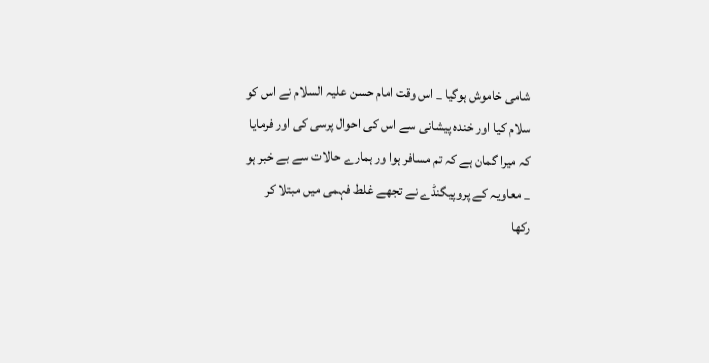شامی خاموش ہوگیا _ اس وقت امام حسن علیہ السلام نے اس کو سلام کیا اور خندہ پیشانی سے اس کی احوال پرسی کی اور فرمایا کہ میرا گمان ہے کہ تم مسافر ہوا ور ہمارے حالات سے بے خبر ہو _ معاویہ کے پروپیگنڈے نے تجھے غلط فہمی میں مبتلا کر رکھا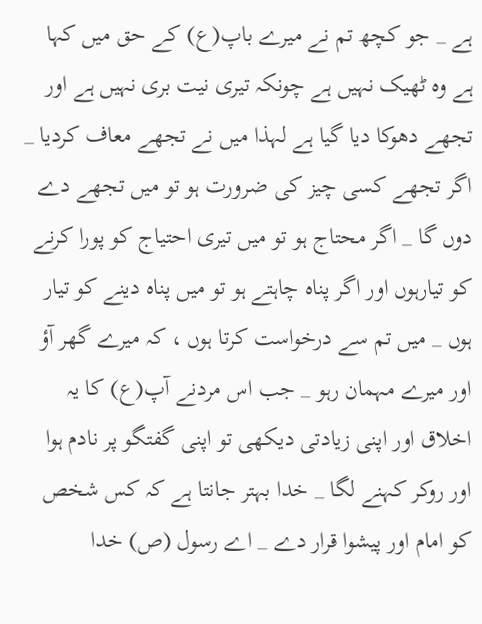ہے _ جو کچھ تم نے میرے باپ(ع) کے حق میں کہا ہے وہ ٹھیک نہیں ہے چونکہ تیری نیت بری نہیں ہے اور تجھے دھوکا دیا گیا ہے لہذا میں نے تجھے معاف کردیا _ اگر تجھے کسی چیز کی ضرورت ہو تو میں تجھے دے دوں گا _ اگر محتاج ہو تو میں تیری احتیاج کو پورا کرنے کو تیارہوں اور اگر پناہ چاہتے ہو تو میں پناہ دینے کو تیار ہوں _ میں تم سے درخواست کرتا ہوں ، کہ میرے گھر آؤ اور میرے مہمان رہو _ جب اس مردنے آپ(ع) کا یہ اخلاق اور اپنی زیادتی دیکھی تو اپنی گفتگو پر نادم ہوا اور روکر کہنے لگا _ خدا بہتر جانتا ہے کہ کس شخص کو امام اور پیشوا قرار دے _ اے رسول (ص) خدا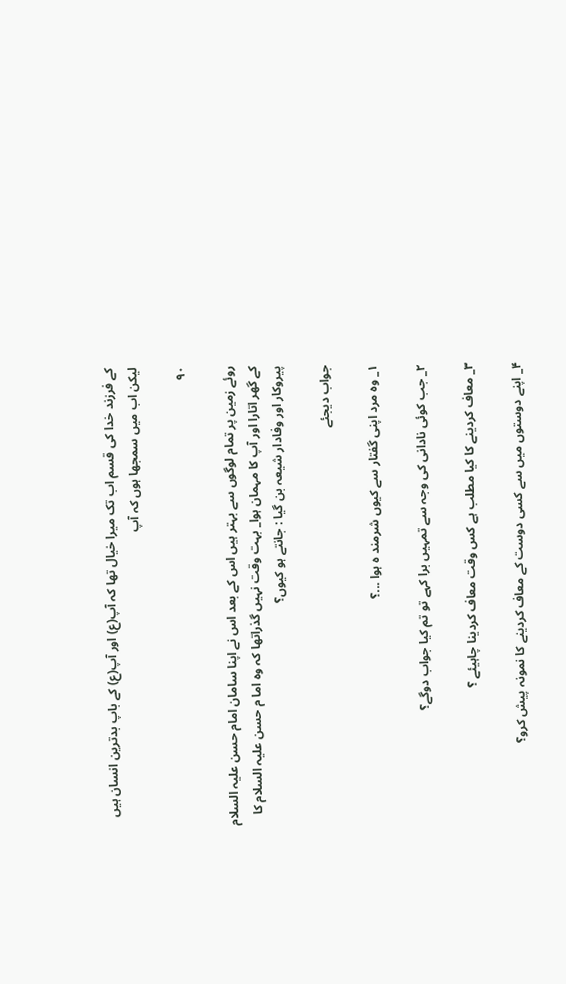کے فرزند خدا کی قسم اب تک میرا خیال تھا کہ آپ(ع) اور آپ(ع) کے باپ بدترین انسان ہیں لیکن اب میں سمجھا ہوں کہ آپ

۹۰

روئے زمین پر تمام لوگوں سے بہتر ہیں اس کے بعد اس نے اپنا سامان امام حسن علیہ السلام کے گھر اتارا اور آپ کا مہمان ہوا_ بہت وقت نہیں گذراتھا کہ وہ اما م حسن علیہ السلام کا پیروکار اور وفادار شیعہ بن گیا : جانتے ہو کیوں؟

جواب دیجئے

۱_ وہ مرد اپنی گفتار سے کیوں شرمند ہ ہوا ...؟

۲_ جب کوئی نادانی کی وجہ سے تمہیں برا کہے تو تم کیا جواب دوگے؟

۳_ معاف کردینے کا کیا مطلب ہے کس وقت معاف کردینا چاہیئے ؟

۴_ اپنے دوستوں میں سے کسی دوست کے معاف کردینے کا نمونہ پیش کرو؟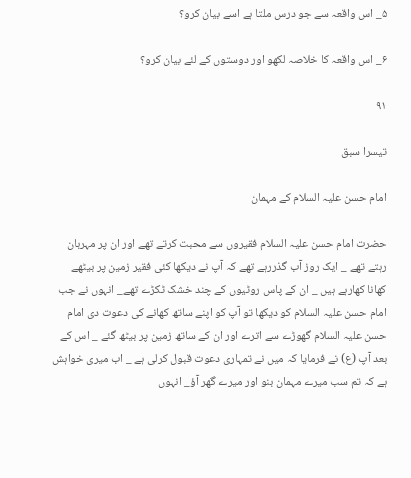۵_ اس واقعہ سے جو درس ملتا ہے اسے بیان کرو؟

۶_ اس واقعہ کا خلاصہ لکھو اور دوستوں کے لئے بیان کرو؟

۹۱

تیسرا سبق

امام حسن علیہ السلام کے مہمان

حضرت امام حسن علیہ السلام فقیروں سے محبت کرتے تھے اور ان پر مہربان رہتے تھے _ ایک روز آب گذررہے تھے کہ آپ نے دیکھا کئی فقیر زمین پر بیٹھے کھانا کھارہے ہیں _ ان کے پاس روٹیوں کے چند خشک ٹکڑے تھے_ انہوں نے جب امام حسن علیہ السلام کو دیکھا تو آپ کو اپنے ساتھ کھانے کی دعوت دی امام حسن علیہ السلام گھوڑے سے اترے اور ان کے ساتھ زمین پر بیٹھ گئے _ اس کے بعد آپ (ع) نے فرمایا کہ میں نے تمہاری دعوت قبول کرلی ہے _ اب میری خواہش ہے کہ تم سب میرے مہمان بنو اور میرے گھر آؤ_ انہوں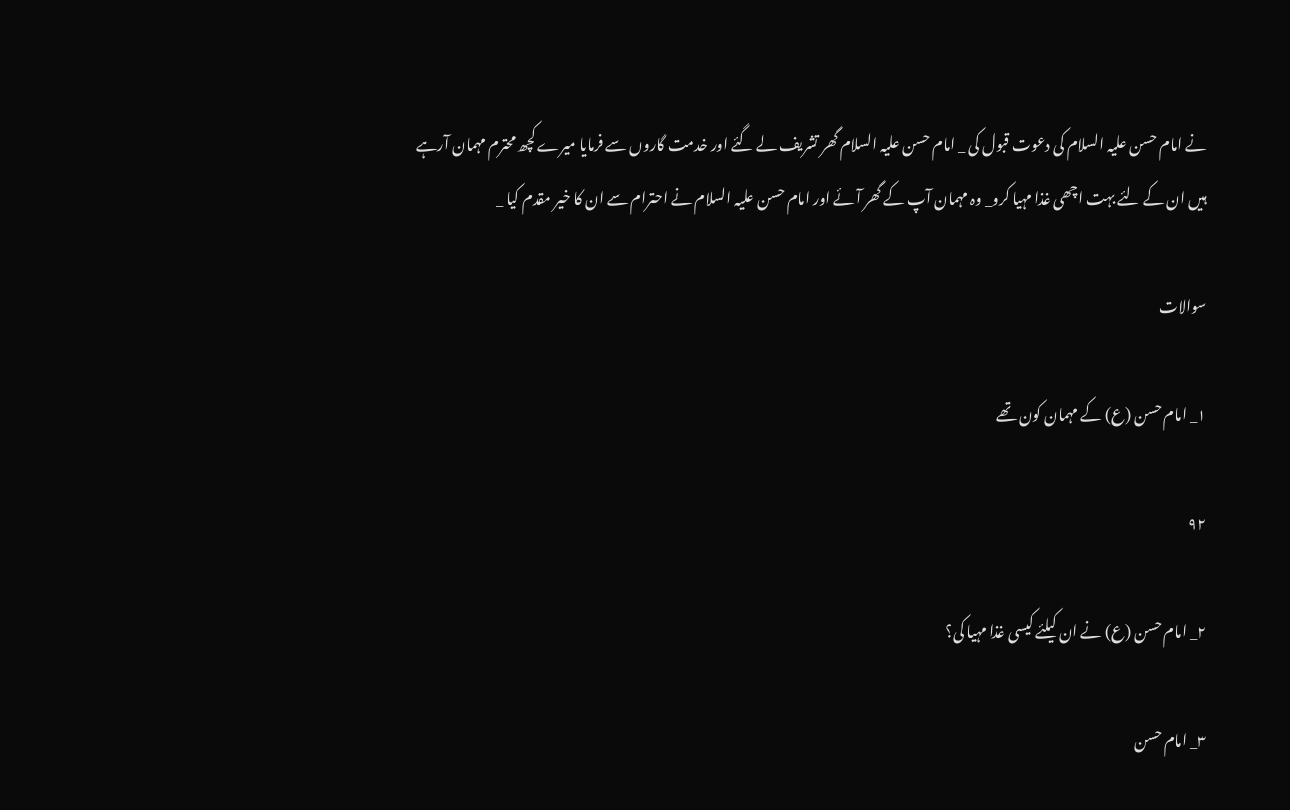نے امام حسن علیہ السلام کی دعوت قبول کی _ امام حسن علیہ السلام گھر تشریف لے گئے اور خدمت گاروں سے فرمایا میرے کچھ محترم مہمان آرہے ہیں ان کے لئے بہت اچھی غذا مہیا کرو_ وہ مہمان آپ کے گھر آئے اور امام حسن علیہ السلام نے احترام سے ان کا خیر مقدم کیا _

سوالات

۱_ امام حسن (ع) کے مہمان کون تھے

۹۲

۲_ امام حسن (ع) نے ان کیلئے کیسی غذا مہیا کی؟

۳_ امام حسن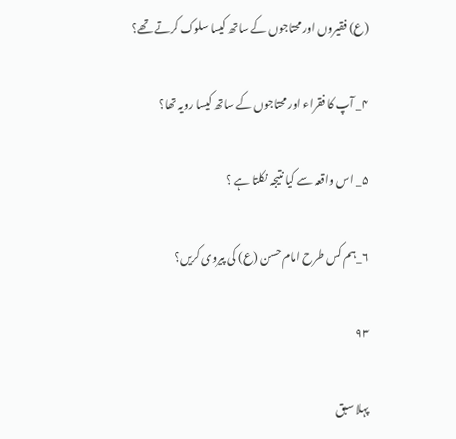(ع) فقیروں اور محتاجوں کے ساتھ کیسا سلوک کرتے تھے؟

۴_ آپ کا فقراء اور محتاجوں کے ساتھ کیسا رویہ تھا؟

۵_ اس واقعہ سے کیا نتیجہ نکلتا ہے ؟

۶_ہم کس طرح امام حسن (ع) کی پیروی کریں؟

۹۳

پہلا سبق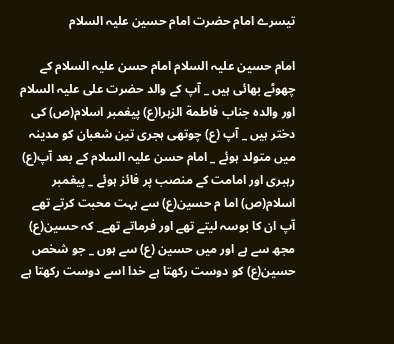تیسرے امام حضرت امام حسین علیہ السلام

امام حسین علیہ السلام امام حسن علیہ السلام کے چھوٹے بھائی ہیں _ آپ کے والد حضرت علی علیہ السلام اور والدہ جناب فاطمة الزہرا(ع) پیغمبر اسلام(ص) کی دختر ہیں _ آپ (ع) چوتھی ہجری تین شعبان کو مدینہ میں متولد ہوئے _ امام حسن علیہ السلام کے بعد آپ(ع) رہبری اور امامت کے منصب پر فائز ہوئے _ پیغمبر اسلام(ص) اما م حسین(ع) سے بہت محبت کرتے تھے آپ ان کا بوسہ لیتے تھے اور فرماتے تھے_ کہ حسین(ع) مجھ سے ہے اور میں حسین (ع) سے ہوں _ جو شخص حسین(ع) کو دوست رکھتا ہے خدا اسے دوست رکھتا ہے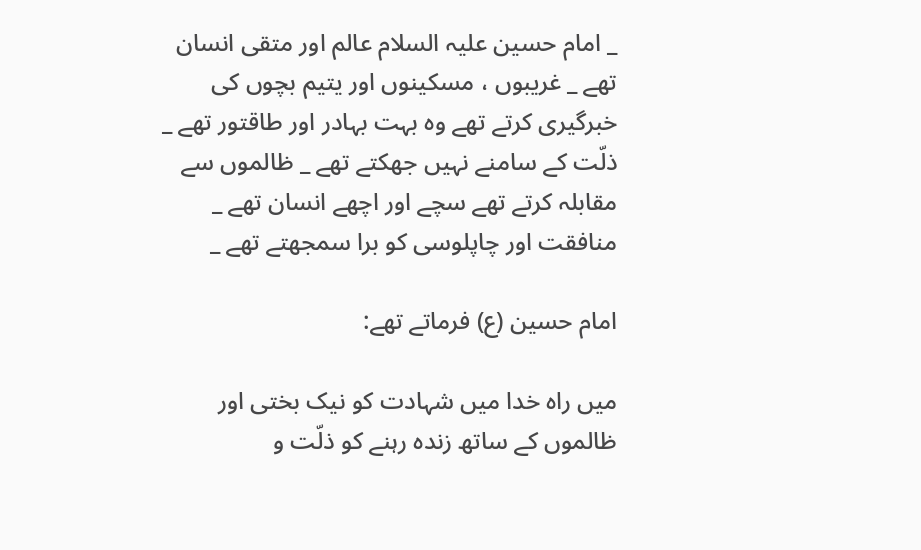_ امام حسین علیہ السلام عالم اور متقی انسان تھے _ غریبوں ، مسکینوں اور یتیم بچوں کی خبرگیری کرتے تھے وہ بہت بہادر اور طاقتور تھے _ ذلّت کے سامنے نہیں جھکتے تھے _ ظالموں سے مقابلہ کرتے تھے سچے اور اچھے انسان تھے _ منافقت اور چاپلوسی کو برا سمجھتے تھے _

امام حسین (ع) فرماتے تھے:

میں راہ خدا میں شہادت کو نیک بختی اور ظالموں کے ساتھ زندہ رہنے کو ذلّت و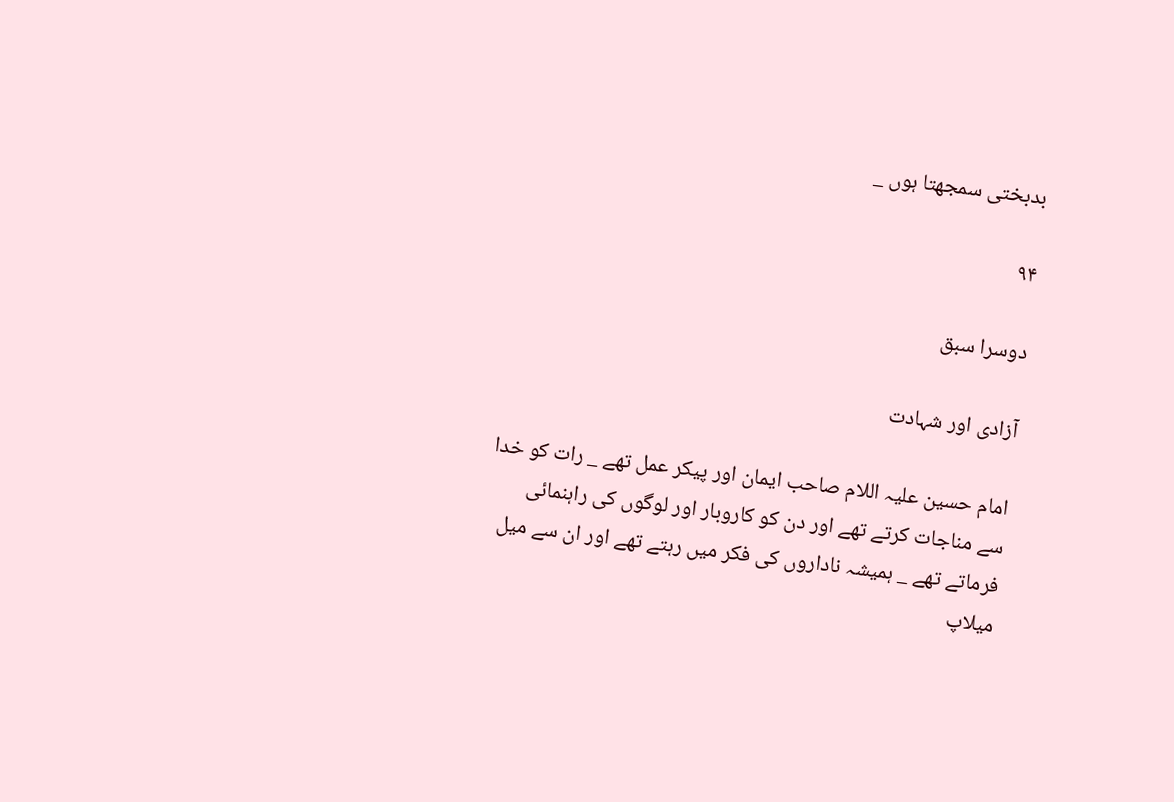بدبختی سمجھتا ہوں _

۹۴

دوسرا سبق

آزادی اور شہادت

امام حسین علیہ اللام صاحب ایمان اور پیکر عمل تھے _ رات کو خدا سے مناجات کرتے تھے اور دن کو کاروبار اور لوگوں کی راہنمائی فرماتے تھے _ ہمیشہ ناداروں کی فکر میں رہتے تھے اور ان سے میل میلاپ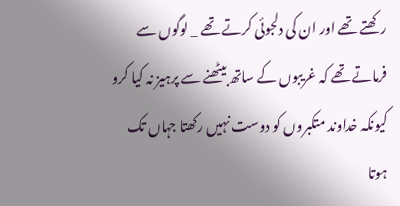رکھتے تھے اور ان کی دلجوئی کرتے تھے _ لوگوں سے فرماتے تھے کہ غریبوں کے ساتھ بیٹھنے سے پرہیز نہ کیا کرو کیونکہ خداوند متکبروں کو دوست نہیں رکھتا جہاں تک ہوتا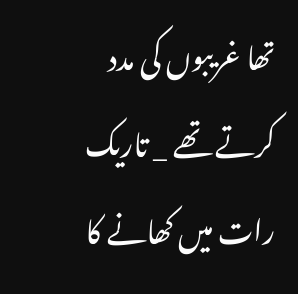تھا غریبوں کی مدد کرتے تھے _ تاریک رات میں کھانے کا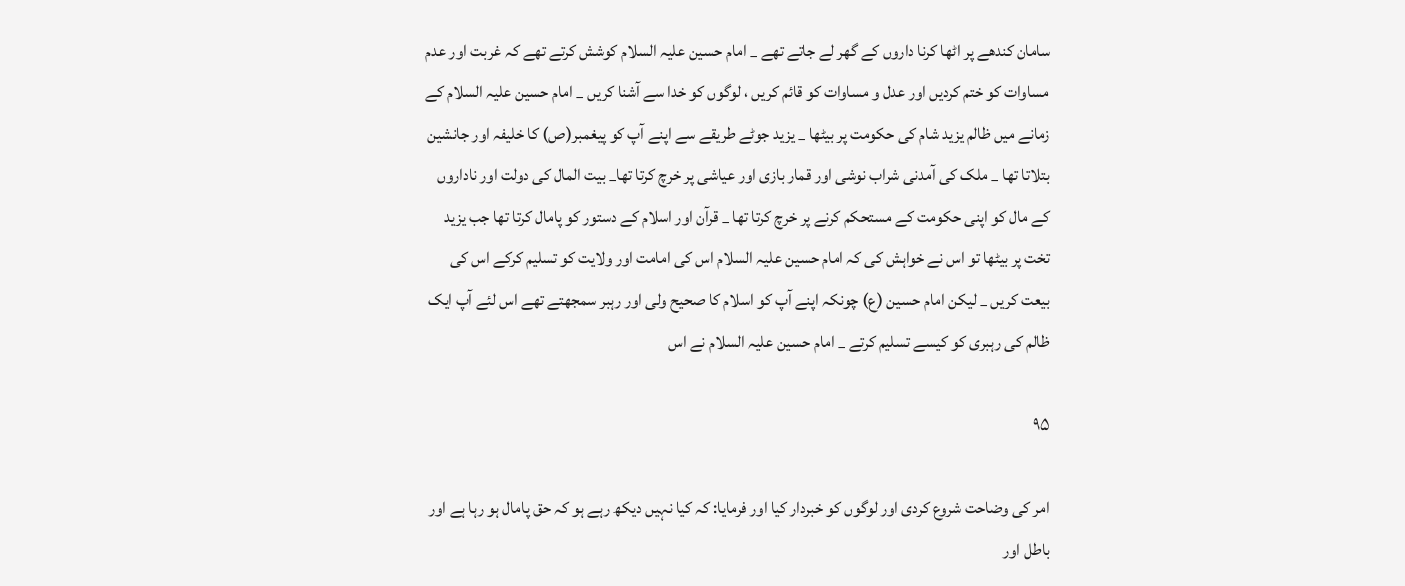سامان کندھے پر اٹھا کرنا داروں کے گھر لے جاتے تھے _ امام حسین علیہ السلام کوشش کرتے تھے کہ غربت اور عدم مساوات کو ختم کردیں اور عدل و مساوات کو قائم کریں ، لوگوں کو خدا سے آشنا کریں _ امام حسین علیہ السلام کے زمانے میں ظالم یزید شام کی حکومت پر بیٹھا _ یزید جوٹے طریقے سے اپنے آپ کو پیغمبر(ص) کا خلیفہ اور جانشین بتلاتا تھا _ ملک کی آمدنی شراب نوشی اور قمار بازی اور عیاشی پر خرچ کرتا تھا_ بیت المال کی دولت اور ناداروں کے مال کو اپنی حکومت کے مستحکم کرنے پر خرچ کرتا تھا _ قرآن اور اسلام کے دستور کو پامال کرتا تھا جب یزید تخت پر بیٹھا تو اس نے خواہش کی کہ امام حسین علیہ السلام اس کی امامت اور ولایت کو تسلیم کرکے اس کی بیعت کریں _ لیکن امام حسین (ع) چونکہ اپنے آپ کو اسلام کا صحیح ولی اور رہبر سمجھتے تھے اس لئے آپ ایک ظالم کی رہبری کو کیسے تسلیم کرتے _ امام حسین علیہ السلام نے اس

۹۵

امر کی وضاحت شروع کردی اور لوگوں کو خبردار کیا اور فرمایا: کہ کیا نہیں دیکھ رہے ہو کہ حق پامال ہو رہا ہے اور باطل اور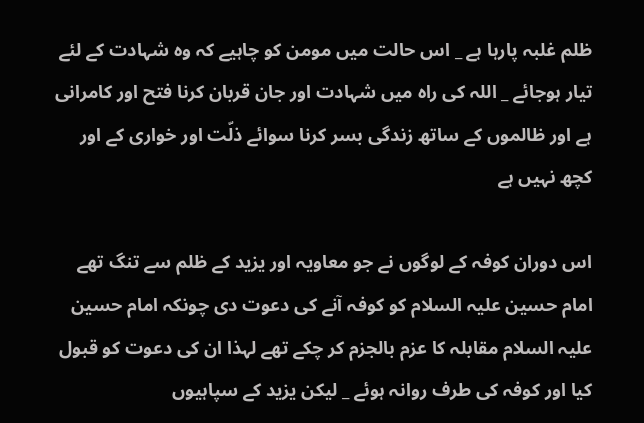ظلم غلبہ پارہا ہے _ اس حالت میں مومن کو چاہیے کہ وہ شہادت کے لئے تیار ہوجائے _ اللہ کی راہ میں شہادت اور جان قربان کرنا فتح اور کامرانی ہے اور ظالموں کے ساتھ زندگی بسر کرنا سوائے ذلّت اور خواری کے اور کچھ نہیں ہے

اس دوران کوفہ کے لوگوں نے جو معاویہ اور یزید کے ظلم سے تنگ تھے امام حسین علیہ السلام کو کوفہ آنے کی دعوت دی چونکہ امام حسین علیہ السلام مقابلہ کا عزم بالجزم کر چکے تھے لہذا ان کی دعوت کو قبول کیا اور کوفہ کی طرف روانہ ہوئے _ لیکن یزید کے سپاہیوں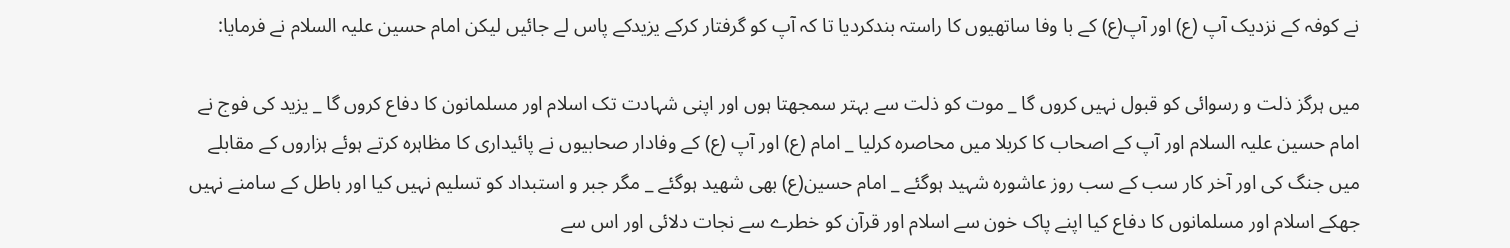نے کوفہ کے نزدیک آپ (ع) اور آپ(ع) کے با وفا ساتھیوں کا راستہ بندکردیا تا کہ آپ کو گرفتار کرکے یزیدکے پاس لے جائیں لیکن امام حسین علیہ السلام نے فرمایا:

میں ہرگز ذلت و رسوائی کو قبول نہیں کروں گا _ موت کو ذلت سے بہتر سمجھتا ہوں اور اپنی شہادت تک اسلام اور مسلمانون کا دفاع کروں گا _ یزید کی فوج نے امام حسین علیہ السلام اور آپ کے اصحاب کا کربلا میں محاصرہ کرلیا _ امام (ع) اور آپ (ع) کے وفادار صحابیوں نے پائیداری کا مظاہرہ کرتے ہوئے ہزاروں کے مقابلے میں جنگ کی اور آخر کار سب کے سب روز عاشورہ شہید ہوگئے _ امام حسین(ع) بھی شھید ہوگئے _ مگر جبر و استبداد کو تسلیم نہیں کیا اور باطل کے سامنے نہیں جھکے اسلام اور مسلمانوں کا دفاع کیا اپنے پاک خون سے اسلام اور قرآن کو خطرے سے نجات دلائی اور اس سے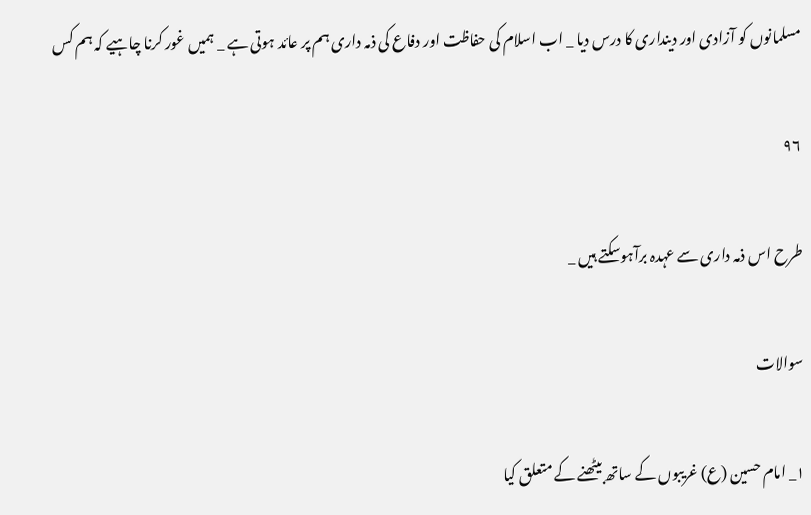مسلمانوں کو آزادی اور دینداری کا درس دیا _ اب اسلام کی حفاظت اور دفاع کی ذمہ داری ہم پر عائد ہوتی ہے _ ہمیں غور کرنا چاہیے کہ ہم کس

۹۶

طرح اس ذمہ داری سے عہدہ برآہوسکتے ہیں _

سوالات

۱_ امام حسین (ع) غریبوں کے ساتھ بیٹھنے کے متعلق کیا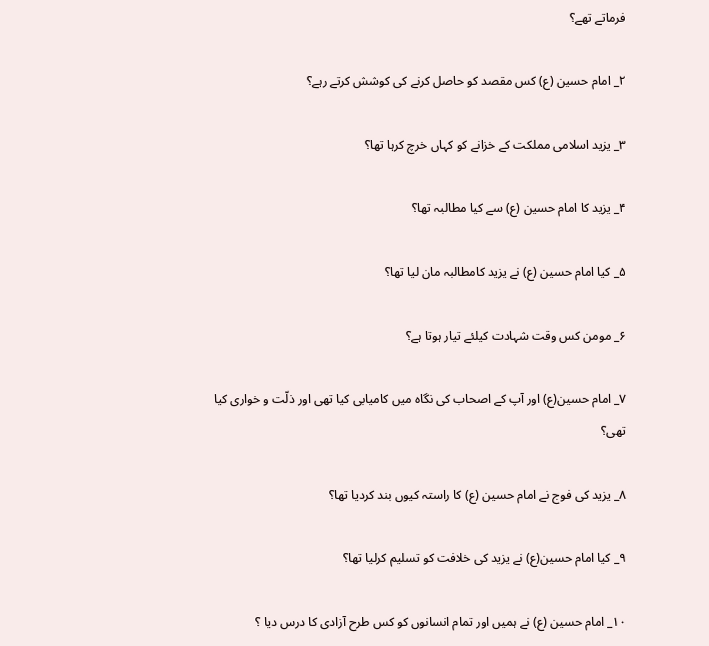فرماتے تھے؟

۲_ امام حسین (ع) کس مقصد کو حاصل کرنے کی کوشش کرتے رہے؟

۳_ یزید اسلامی مملکت کے خزانے کو کہاں خرچ کرہا تھا؟

۴_ یزید کا امام حسین (ع) سے کیا مطالبہ تھا؟

۵_ کیا امام حسین (ع) نے یزید کامطالبہ مان لیا تھا؟

۶_ مومن کس وقت شہادت کیلئے تیار ہوتا ہے؟

۷_ امام حسین(ع) اور آپ کے اصحاب کی نگاہ میں کامیابی کیا تھی اور ذلّت و خواری کیا تھی؟

۸_ یزید کی فوج نے امام حسین (ع) کا راستہ کیوں بند کردیا تھا؟

۹_ کیا امام حسین(ع) نے یزید کی خلافت کو تسلیم کرلیا تھا؟

۱۰_ امام حسین (ع) نے ہمیں اور تمام انسانوں کو کس طرح آزادی کا درس دیا ؟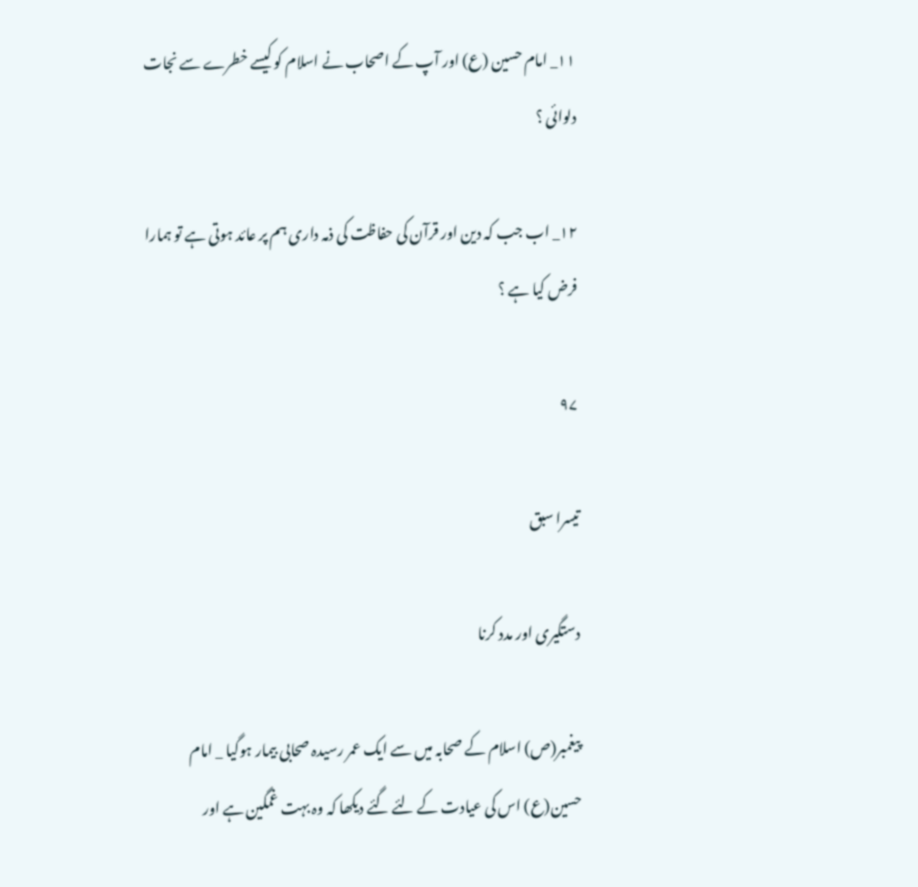۱۱_ امام حسین (ع) اور آپ کے اصحاب نے اسلام کو کیسے خطرے سے نجات دلوائی ؟

۱۲_ اب جب کہ دین اور قرآن کی حفاظت کی ذمہ داری ہم پر عائد ہوتی ہے تو ہمارا فرض کیا ہے ؟

۹۷

تیسرا سبق

دستگیری اور مدد کرنا

پیغمبر(ص) اسلام کے صحابہ میں سے ایک عمر رسیدہ صحابی بیمار ہوگیا _ امام حسین(ع) اس کی عیادت کے لئے گئے دیکھا کہ وہ بہت غمگین ہے اور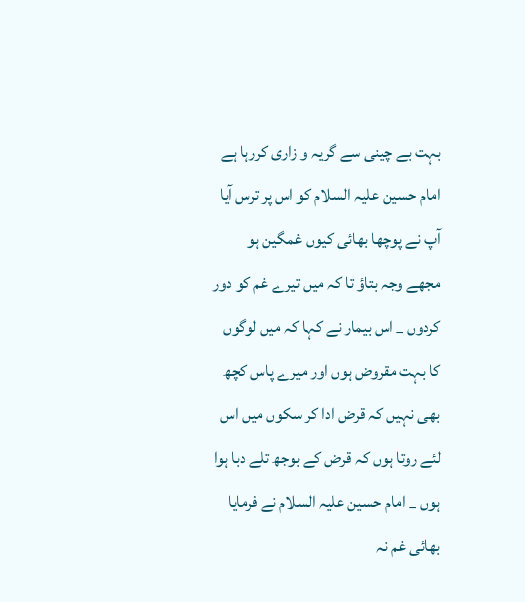بہت بے چینی سے گریہ و زاری کررہا ہے امام حسین علیہ السلام کو اس پر ترس آیا آپ نے پوچھا بھائی کیوں غمگین ہو مجھے وجہ بتاؤ تا کہ میں تیرے غم کو دور کردوں _ اس بیمار نے کہا کہ میں لوگوں کا بہت مقروض ہوں اور میرے پاس کچھ بھی نہیں کہ قرض ادا کر سکوں میں اس لئے روتا ہوں کہ قرض کے بوجھ تلے دبا ہوا ہوں _ امام حسین علیہ السلام نے فرمایا بھائی غم نہ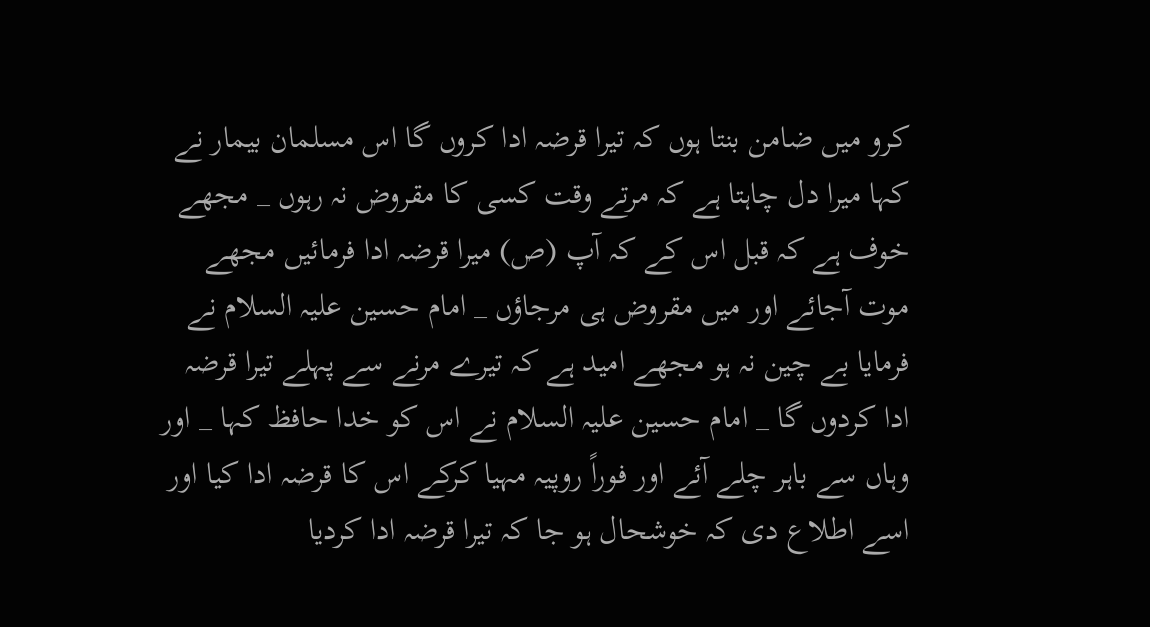کرو میں ضامن بنتا ہوں کہ تیرا قرضہ ادا کروں گا اس مسلمان بیمار نے کہا میرا دل چاہتا ہے کہ مرتے وقت کسی کا مقروض نہ رہوں _ مجھے خوف ہے کہ قبل اس کے کہ آپ (ص) میرا قرضہ ادا فرمائیں مجھے موت آجائے اور میں مقروض ہی مرجاؤں _ امام حسین علیہ السلام نے فرمایا بے چین نہ ہو مجھے امید ہے کہ تیرے مرنے سے پہلے تیرا قرضہ ادا کردوں گا _ امام حسین علیہ السلام نے اس کو خدا حافظ کہا _ اور وہاں سے باہر چلے آئے اور فوراً روپیہ مہیا کرکے اس کا قرضہ ادا کیا اور اسے اطلاع دی کہ خوشحال ہو جا کہ تیرا قرضہ ادا کردیا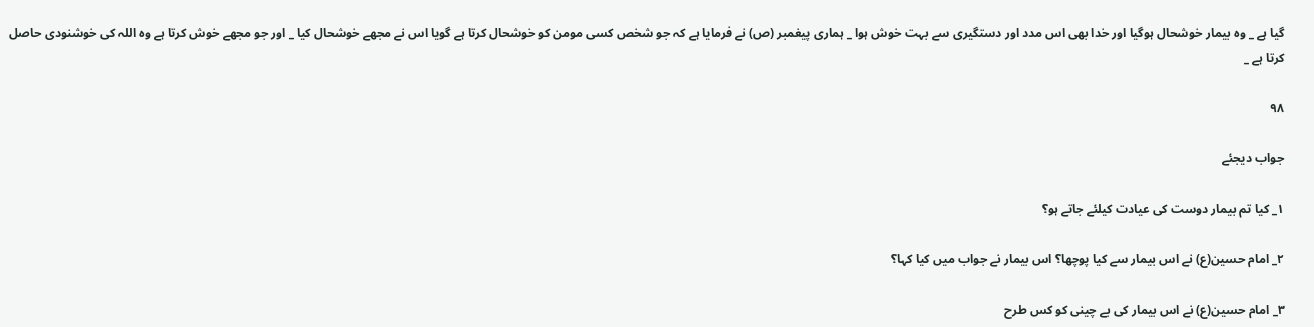گیا ہے _ وہ بیمار خوشحال ہوگیا اور خدا بھی اس مدد اور دستگیری سے بہت خوش ہوا _ ہماری پیغمبر (ص) نے فرمایا ہے کہ جو شخص کسی مومن کو خوشحال کرتا ہے گویا اس نے مجھے خوشحال کیا _ اور جو مجھے خوش کرتا ہے وہ اللہ کی خوشنودی حاصل کرتا ہے _

۹۸

جواب دیجئے

۱_ کیا تم بیمار دوست کی عیادت کیلئے جاتے ہو؟

۲_ امام حسین(ع) نے اس بیمار سے کیا پوچھا؟ اس بیمار نے جواب میں کیا کہا؟

۳_ امام حسین(ع) نے اس بیمار کی بے چینی کو کس طرح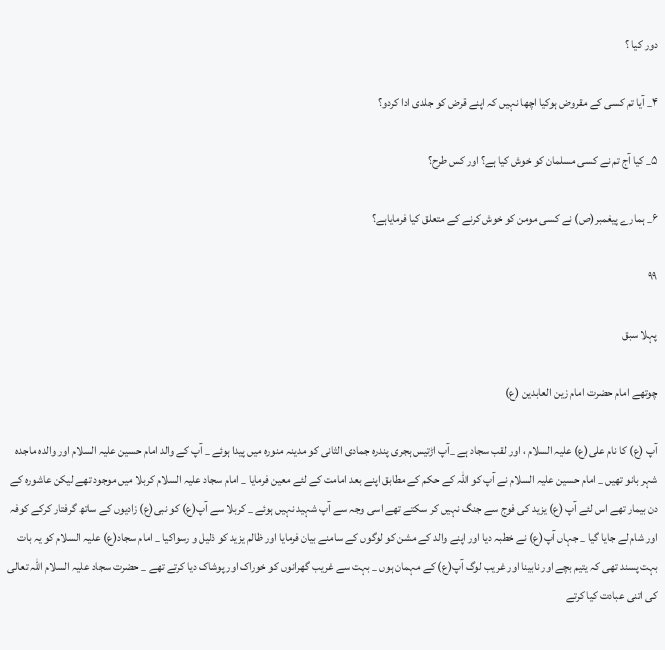دور کیا ؟

۴_ آیا تم کسی کے مقروض ہوکیا اچھا نہیں کہ اپنے قرض کو جلدی ادا کردو؟

۵_ کیا آج تم نے کسی مسلمان کو خوش کیا ہے؟ اور کس طرح؟

۶_ ہمارے پیغمبر(ص) نے کسی مومن کو خوش کرنے کے متعلق کیا فرمایاہے؟

۹۹

پہلا سبق

چوتھے امام حضرت امام زین العابدین (ع)

آپ (ع) کا نام علی(ع) علیہ السلام ، اور لقب سجاد ہے _آپ اڑتیس ہجری پندرہ جمادی الثانی کو مدینہ منورہ میں پیدا ہوئے _ آپ کے والد امام حسین علیہ السلام اور والدہ ماجدہ شہر بانو تھیں _ امام حسین علیہ السلام نے آپ کو اللہ کے حکم کے مطابق اپنے بعد امامت کے لئے معین فرمایا _ امام سجاد علیہ السلام کربلا میں موجود تھے لیکن عاشورہ کے دن بیمار تھے اس لئے آپ (ع) یزید کی فوج سے جنگ نہیں کر سکتے تھے اسی وجہ سے آپ شہید نہیں ہوئے _ کربلا سے آپ(ع) کو نبی(ع) زادیوں کے ساتھ گرفتار کرکے کوفہ اور شام لے جایا گیا _ جہاں آپ(ع) نے خطبہ دیا اور اپنے والد کے مشن کو لوگوں کے سامنے بیان فرمایا اور ظالم یزید کو ذلیل و رسواکیا _ امام سجاد(ع) علیہ السلام کو یہ بات بہت پسند تھی کہ یتیم بچے اور نابینا اور غریب لوگ آپ(ع) کے مہمان ہوں _ بہت سے غریب گھرانوں کو خوراک اور پوشاک دیا کرتے تھے _ حضرت سجاد علیہ السلام اللہ تعالی کی اتنی عبادت کیا کرتے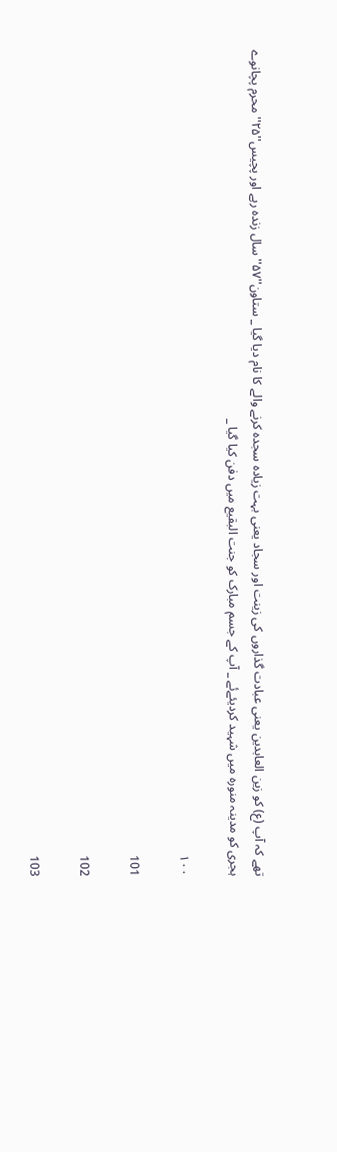تھے کہ آپ (ع) کو زین العابدین یعنی عبادت گذاروں کی زینت اور سجاد یعنی بہت زیادہ سجدہ کرنے والے کا نام دیا گیا _ ستاون''۵۷'' سال زندہ رہے اور پچیس''۲۵'' محرم پچانوے ہجری کو مدینہ منورہ میں شہید کردیئےئے _ آپ کے جسم مبارک کو جنت البقیع میں دفن کیا گیا _

۱۰۰

101

102

103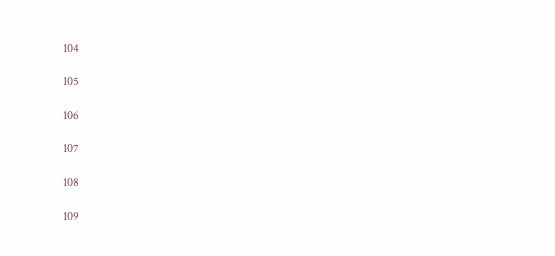104

105

106

107

108

109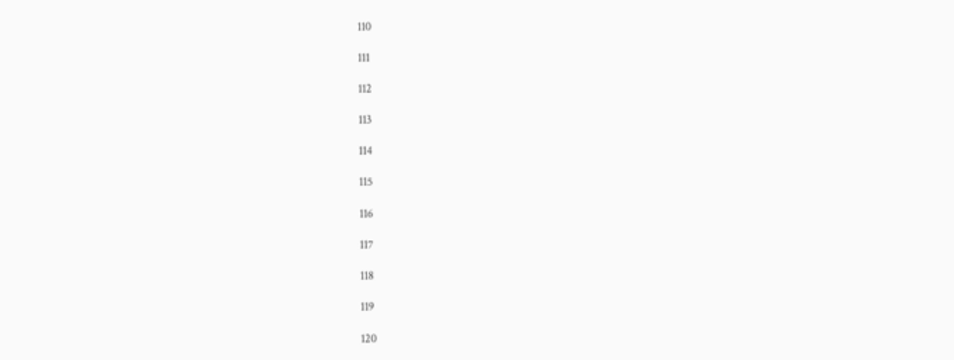110

111

112

113

114

115

116

117

118

119

120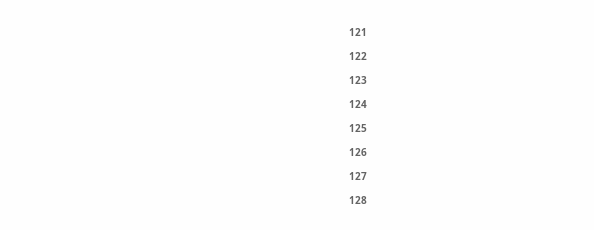121

122

123

124

125

126

127

128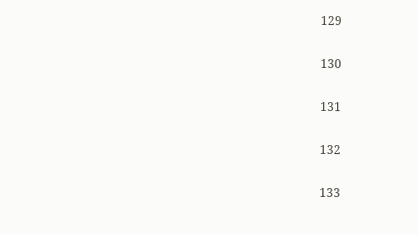129

130

131

132

133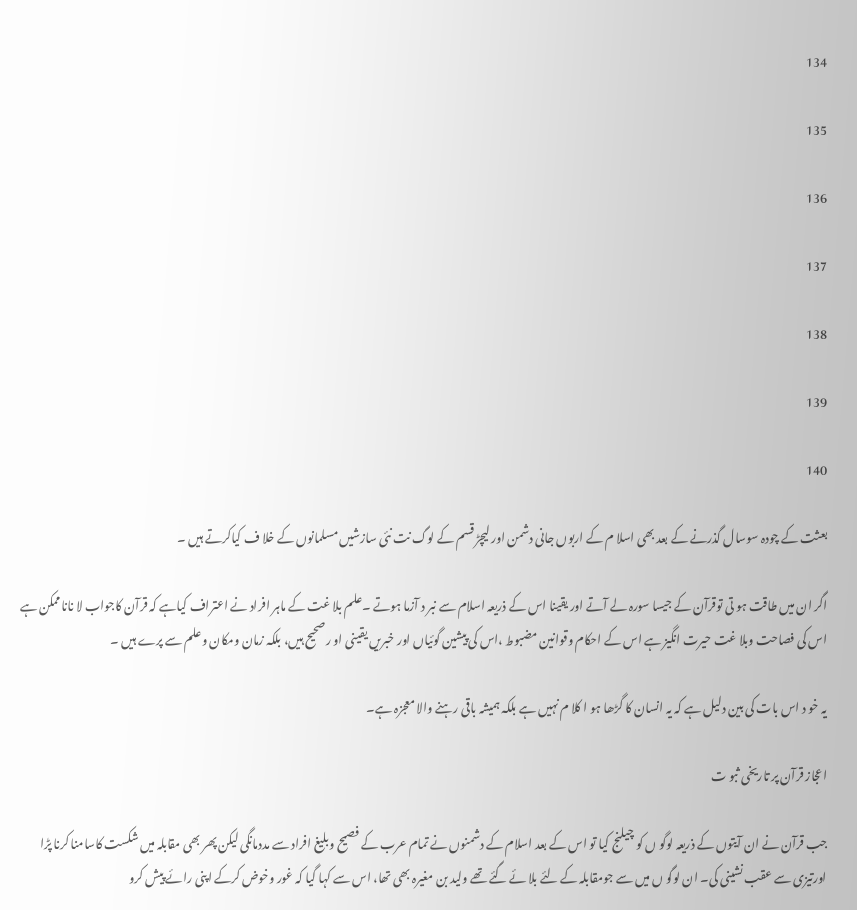134

135

136

137

138

139

140

بعثت کے چودہ سوسال گذرنے کے بعد بھی اسلا م کے اربوں جانی دشمن اور لیچڑ قسم کے لوگ نت نئی سازشیں مسلمانوں کے خلا ف کیاکرتے ہیں ۔

اگر ان میں طاقت ہو تی توقرآن کے جیسا سورہ لے آتے اور یقینا اس کے ذریعہ اسلام سے نبر د آزما ہوتے ۔علم بلا غت کے ماہر افراد نے اعتراف کیاہے کہ قرآن کاجواب لا ناناممکن ہے اس کی فصاحت وبلا غت حیرت انگیز ہے اس کے احکام وقوانین مضبوط ،اس کی پیشین گوئیاں اور خبریں یقینی او رصحیح ہیں، بلکہ زمان ومکان وعلم سے پرے ہیں ۔

یہ خو د اس بات کی بین دلیل ہے کہ یہ انسان کا گڑھا ہو ا کلا م نہیں ہے بلکہ ہمیشہ باقی رہنے والا معجزہ ہے۔

اعجاز قرآن پر تاریخی ثبو ت

جب قرآن نے ان آیتوں کے ذریعہ لوگو ں کو چیلنج کیا تو اس کے بعد اسلام کے دشمنوں نے تمام عرب کے فصیح وبلیغ افراد سے مددمانگی لیکن پھر بھی مقابلہ میں شکست کاسامنا کرنا پڑا اورتیزی سے عقب نشینی کی۔ ان لوگو ں میں سے جومقابلہ کے لئے بلا ئے گئے تھے ولید بن مغیرہ بھی تھا، اس سے کہا گیا کہ غور وخوض کرکے اپنی رائے پیش کرو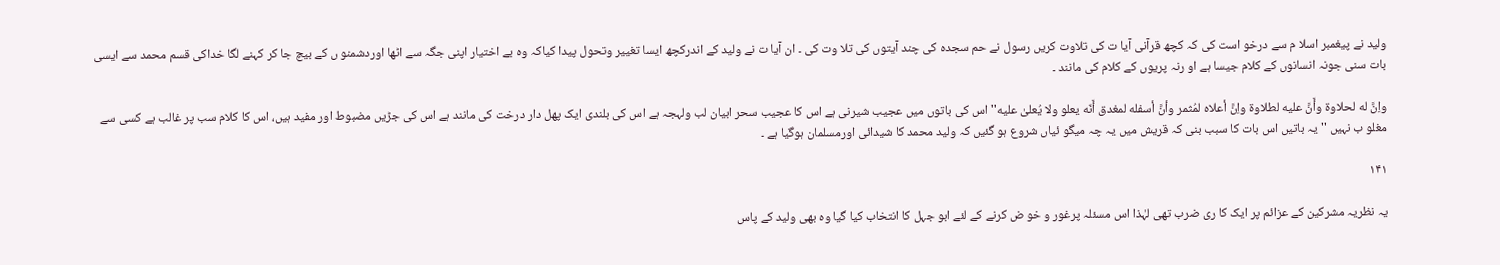ولید نے پیغمبر اسلا م سے درخو است کی کہ کچھ قرآنی آیا ت کی تلاوت کریں رسول نے حم سجدہ کی چند آیتوں کی تلا وت کی ۔ ان آیا ت نے ولید کے اندرکچھ ایسا تغییر وتحول پیدا کیاکہ وہ بے اختیار اپنی جگہ سے اٹھا اوردشمنو ں کے بیچ جا کر کہنے لگا خداکی قسم محمد سے ایسی بات سنی جونہ انسانوں کے کلام جیسا ہے او رنہ پریوں کے کلام کی مانند ۔

واِنَّ له لحلاوة وأَنَّ علیه لطلاوة واِنَّ أعلاه لمُثمر وأنَّ أسفله لمغدق أَنّه یعلو ولا یُعلیٰ علیه''اس کی باتوں میں عجیب شیرنی ہے اس کا عجیب سحر ابیان لب ولہجہ ہے اس کی بلندی ایک پھل دار درخت کی مانند ہے اس کی جڑیں مضبوط اور مفید ہیں، اس کا کلام سب پر غالب ہے کسی سے مغلو ب نہیں ''یہ باتیں اس بات کا سبب بنی کہ قریش میں یہ چہ میگو ئیاں شروع ہو گئیں کہ ولید محمد کا شیدائی اورمسلمان ہوگیا ہے ۔

۱۴۱

یہ نظریہ مشرکین کے عزائم پر ایک کا ری ضرب تھی لہٰذا اس مسئلہ پرغور و خو ض کرنے کے لئے ابو جہل کا انتخاب کیا گیا وہ بھی ولید کے پاس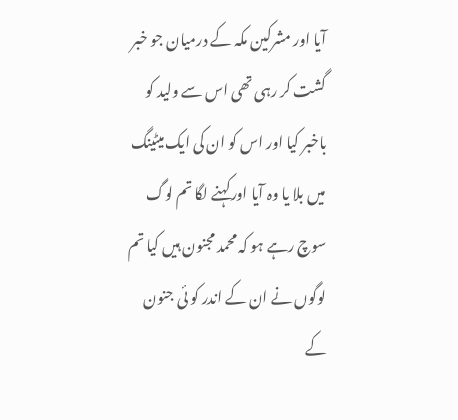آیا اور مشرکین مکہ کے درمیان جو خبر گشت کر رہی تھی اس سے ولید کو باخبر کیا اور اس کو ان کی ایک میٹینگ میں بلا یا وہ آیا اورکہنے لگا تم لوگ سوچ رہے ہو کہ محمد مجنون ہیں کیا تم لوگوں نے ان کے اندر کو ئی جنون کے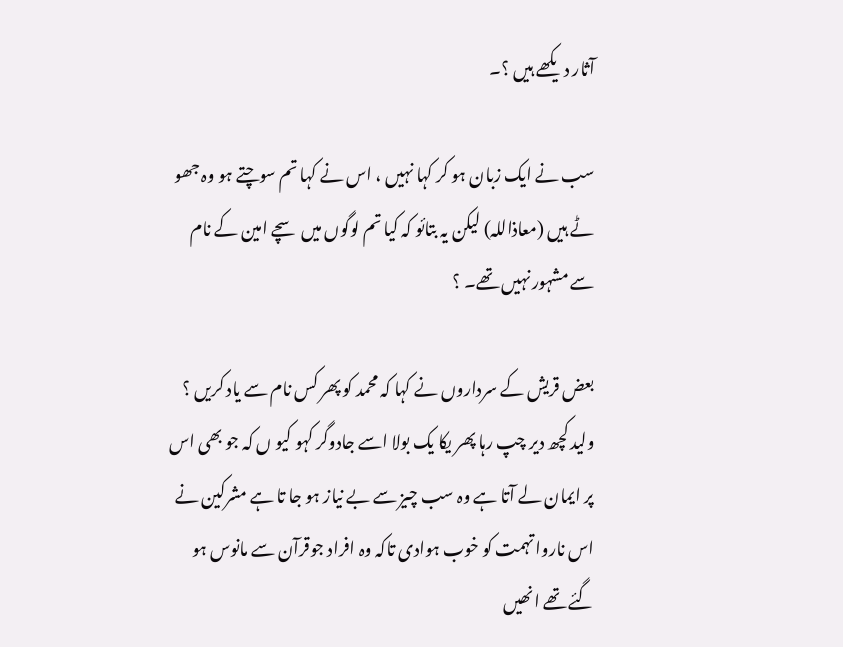آثار دیکھے ہیں ؟۔

سب نے ایک زبان ہو کر کہا نہیں ، اس نے کہا تم سوچتے ہو وہ جھو ٹے ہیں (معاذاللہ) لیکن یہ بتائو کہ کیا تم لوگوں میں سچے امین کے نام سے مشہور نہیں تھے۔ ؟

بعض قریش کے سرداروں نے کہا کہ محمد کو پھر کس نام سے یاد کریں ؟ ولید کچھ دیر چپ رہا پھر یکا یک بولا اسے جادوگر کہو کیو ں کہ جو بھی اس پر ایمان لے آتا ہے وہ سب چیز سے بے نیاز ہو جا تا ہے مشرکین نے اس ناروا تہمت کو خوب ہوادی تاکہ وہ افراد جوقرآن سے مانوس ہو گئے تھے انھیں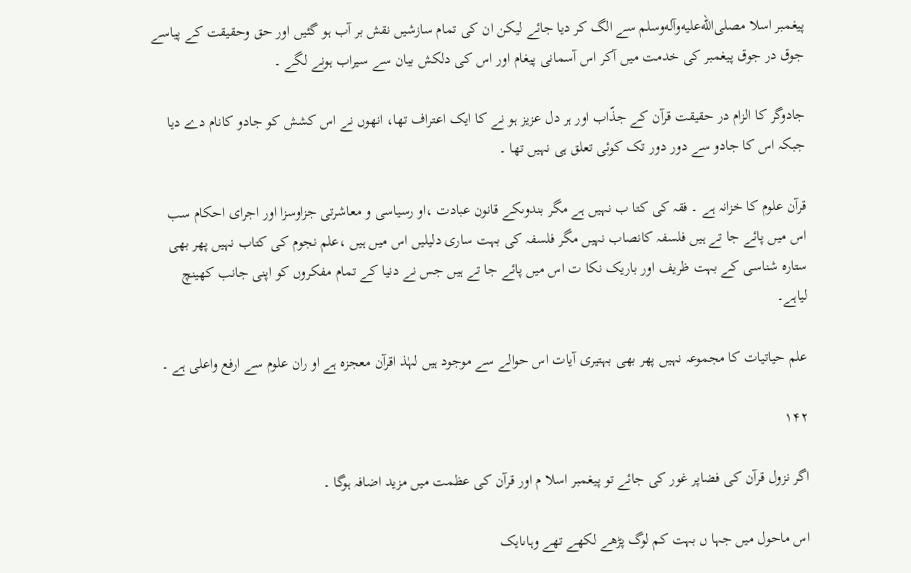پیغمبر اسلا مصلى‌الله‌عليه‌وآله‌وسلم سے الگ کر دیا جائے لیکن ان کی تمام سازشیں نقش بر آب ہو گئیں اور حق وحقیقت کے پیاسے جوق در جوق پیغمبر کی خدمت میں آکر اس آسمانی پیغام اور اس کی دلکش بیان سے سیراب ہونے لگے ۔

جادوگر کا الزام در حقیقت قرآن کے جذّاب اور ہر دل عزیز ہو نے کا ایک اعتراف تھا، انھوں نے اس کشش کو جادو کانام دے دیا جبکہ اس کا جادو سے دور دور تک کوئی تعلق ہی نہیں تھا ۔

قرآن علوم کا خزانہ ہے ۔ فقہ کی کتا ب نہیں ہے مگر بندوںکے قانون عبادت ،او رسیاسی و معاشرتی جزاوسزا اور اجرای احکام سب اس میں پائے جا تے ہیں فلسفہ کانصاب نہیں مگر فلسفہ کی بہت ساری دلیلیں اس میں ہیں ،علم نجوم کی کتاب نہیں پھر بھی ستارہ شناسی کے بہت ظریف اور باریک نکا ت اس میں پائے جا تے ہیں جس نے دنیا کے تمام مفکروں کو اپنی جانب کھینچ لیاہے۔

علم حیاتیات کا مجموعہ نہیں پھر بھی بہتیری آیات اس حوالے سے موجود ہیں لہٰذ اقرآن معجزہ ہے او ران علوم سے ارفع واعلی ہے ۔

۱۴۲

اگر نزول قرآن کی فضاپر غور کی جائے تو پیغمبر اسلا م اور قرآن کی عظمت میں مزید اضافہ ہوگا ۔

اس ماحول میں جہا ں بہت کم لوگ پڑھے لکھے تھے وہاںایک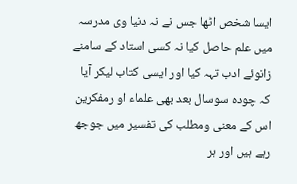ایسا شخص اٹھا جس نے نہ دنیا وی مدرسہ میں علم حاصل کیا نہ کسی استاد کے سامنے زانوئے ادب تہہ کیا اور ایسی کتاب لیکر آیا کہ چودہ سوسال بعد بھی علماء او رمفکرین اس کے معنی ومطلب کی تفسیر میں جوجھ رہے ہیں اور ہر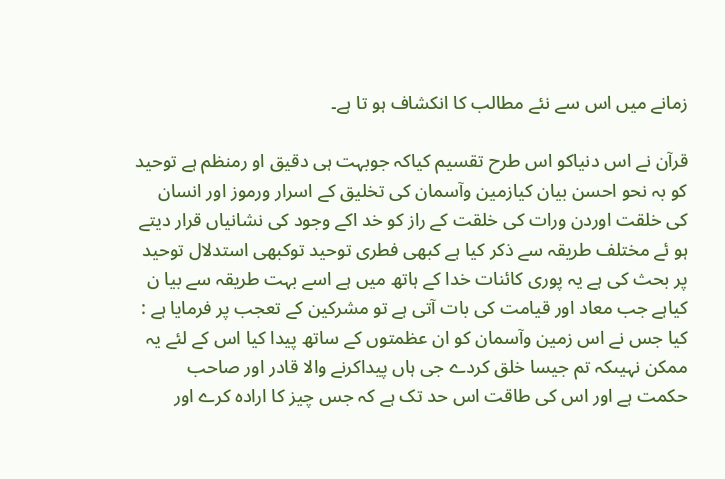زمانے میں اس سے نئے مطالب کا انکشاف ہو تا ہے۔

قرآن نے اس دنیاکو اس طرح تقسیم کیاکہ جوبہت ہی دقیق او رمنظم ہے توحید کو بہ نحو احسن بیان کیازمین وآسمان کی تخلیق کے اسرار ورموز اور انسان کی خلقت اوردن ورات کی خلقت کے راز کو خد اکے وجود کی نشانیاں قرار دیتے ہو ئے مختلف طریقہ سے ذکر کیا ہے کبھی فطری توحید توکبھی استدلال توحید پر بحث کی ہے یہ پوری کائنات خدا کے ہاتھ میں ہے اسے بہت طریقہ سے بیا ن کیاہے جب معاد اور قیامت کی بات آتی ہے تو مشرکین کے تعجب پر فرمایا ہے : کیا جس نے اس زمین وآسمان کو ان عظمتوں کے ساتھ پیدا کیا اس کے لئے یہ ممکن نہیںکہ تم جیسا خلق کردے جی ہاں پیداکرنے والا قادر اور صاحب حکمت ہے اور اس کی طاقت اس حد تک ہے کہ جس چیز کا ارادہ کرے اور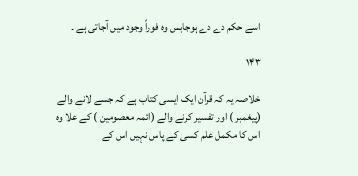اسے حکم دے دے ہوجابس وہ فوراً وجود میں آجاتی ہے ۔

۱۴۳

خلاصہ یہ کہ قرآن ایک ایسی کتاب ہے کہ جسے لانے والے (پیغمبر ) اور تفسیر کرنے والے (ائمہ معصومین ) کے علا وہ اس کا مکمل علم کسی کے پاس نہیں اس کے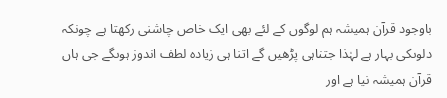باوجود قرآن ہمیشہ ہم لوگوں کے لئے بھی ایک خاص چاشنی رکھتا ہے چونکہ دلوںکی بہار ہے لہٰذا جتناہی پڑھیں گے اتنا ہی زیادہ لطف اندوز ہوںگے جی ہاں قرآن ہمیشہ نیا ہے اور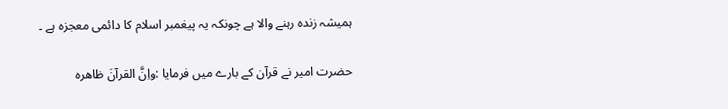ہمیشہ زندہ رہنے والا ہے چونکہ یہ پیغمبر اسلام کا دائمی معجزہ ہے ۔

حضرت امیر نے قرآن کے بارے میں فرمایا :واِنَّ القرآنَ ظاهره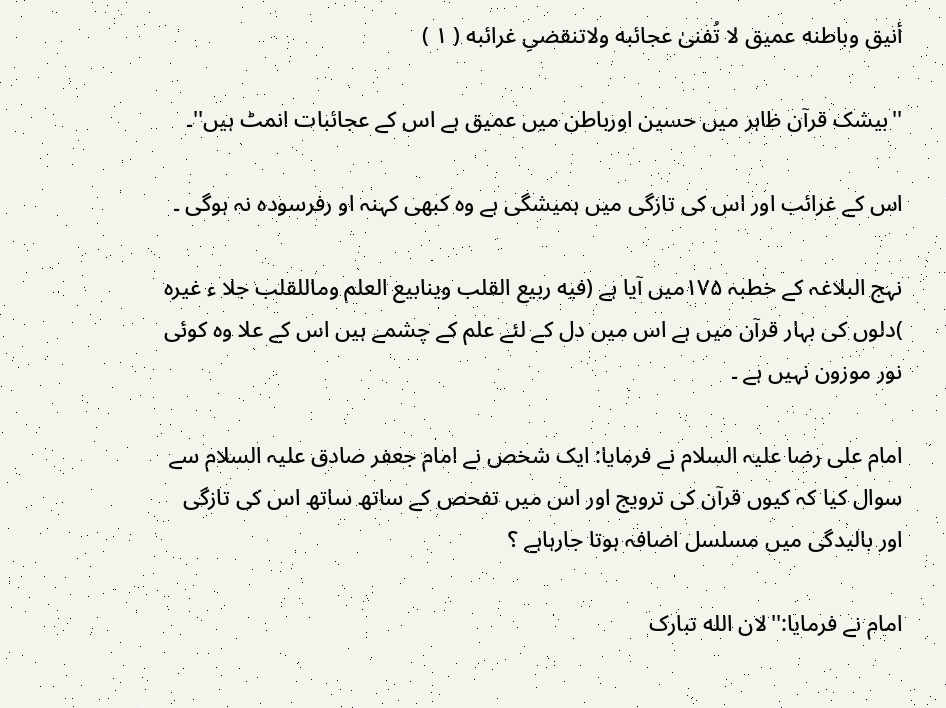أنیق وباطنه عمیق لا تُفنیٰ عجائبه ولاتنقضیِ غرائبه ( ۱ )

''بیشک قرآن ظاہر میں حسین اورباطن میں عمیق ہے اس کے عجائبات انمٹ ہیں''۔

اس کے غرائب اور اس کی تازگی میں ہمیشگی ہے وہ کبھی کہنہ او رفرسودہ نہ ہوگی ۔

نہج البلاغہ کے خطبہ ۱۷۵میں آیا ہے (فیه ربیع القلب وینابیع العلم وماللقلب جلا ء غیره )دلوں کی بہار قرآن میں ہے اس میں دل کے لئے علم کے چشمے ہیں اس کے علا وہ کوئی نور موزون نہیں ہے ۔

امام علی رضا علیہ السلام نے فرمایا: ایک شخص نے امام جعفر صادق علیہ السلام سے سوال کیا کہ کیوں قرآن کی ترویج اور اس میں تفحص کے ساتھ ساتھ اس کی تازگی اور بالیدگی میں مسلسل اضافہ ہوتا جارہاہے ؟

امام نے فرمایا:''لان الله تبارک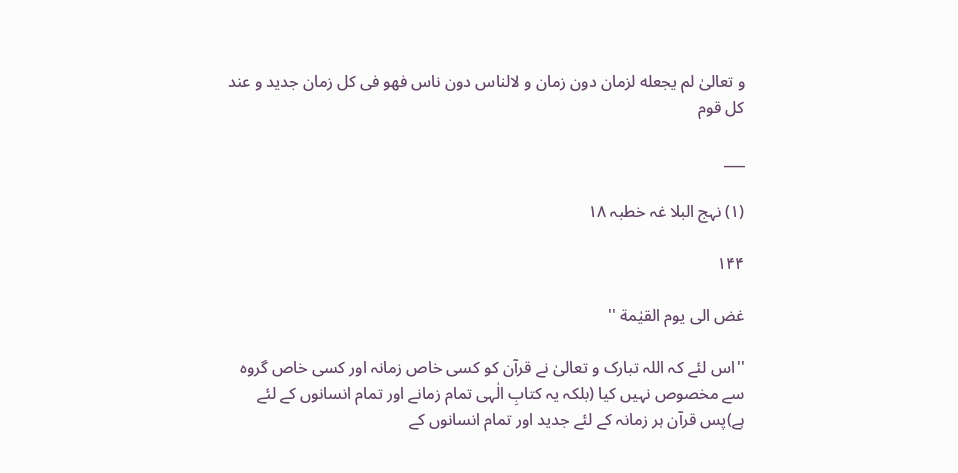و تعالیٰ لم یجعله لزمان دون زمان و لالناس دون ناس فهو فی کل زمان جدید و عند کل قوم

___

(۱) نہج البلا غہ خطبہ ۱۸

۱۴۴

غض الی یوم القیٰمة ''

''اس لئے کہ اللہ تبارک و تعالیٰ نے قرآن کو کسی خاص زمانہ اور کسی خاص گروہ سے مخصوص نہیں کیا (بلکہ یہ کتابِ الٰہی تمام زمانے اور تمام انسانوں کے لئے ہے)پس قرآن ہر زمانہ کے لئے جدید اور تمام انسانوں کے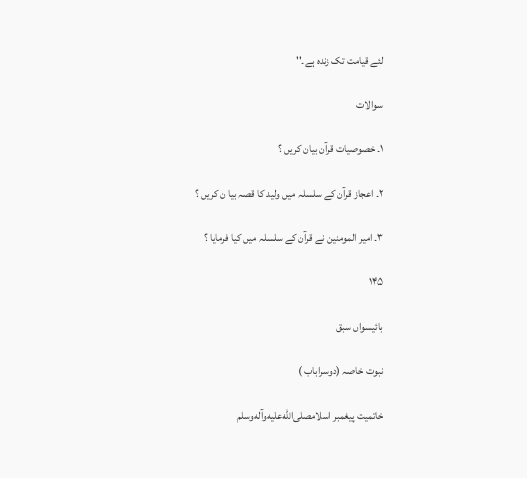لئے قیامت تک زندہ ہے۔''

سوالات

۱۔ خصوصیات قرآن بیان کریں ؟

۲۔ اعجاز قرآن کے سلسلہ میں ولید کا قصہ بیا ن کریں ؟

۳۔ امیر المومنین نے قرآن کے سلسلہ میں کیا فرمایا ؟

۱۴۵

بائیسواں سبق

نبوت خاصہ (دوسراباب )

خاتمیت پیغمبر اسلامصلى‌الله‌عليه‌وآله‌وسلم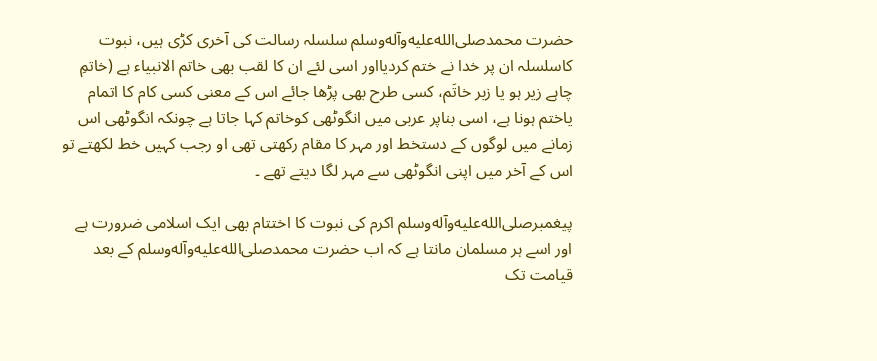حضرت محمدصلى‌الله‌عليه‌وآله‌وسلم سلسلہ رسالت کی آخری کڑی ہیں، نبوت کاسلسلہ ان پر خدا نے ختم کردیااور اسی لئے ان کا لقب بھی خاتم الانبیاء ہے (خاتمِ چاہے زیر ہو یا زبر خاتَم، کسی طرح بھی پڑھا جائے اس کے معنی کسی کام کا اتمام یاختم ہونا ہے، اسی بناپر عربی میں انگوٹھی کوخاتم کہا جاتا ہے چونکہ انگوٹھی اس زمانے میں لوگوں کے دستخط اور مہر کا مقام رکھتی تھی او رجب کہیں خط لکھتے تو اس کے آخر میں اپنی انگوٹھی سے مہر لگا دیتے تھے ۔

پیغمبرصلى‌الله‌عليه‌وآله‌وسلم اکرم کی نبوت کا اختتام بھی ایک اسلامی ضرورت ہے اور اسے ہر مسلمان مانتا ہے کہ اب حضرت محمدصلى‌الله‌عليه‌وآله‌وسلم کے بعد قیامت تک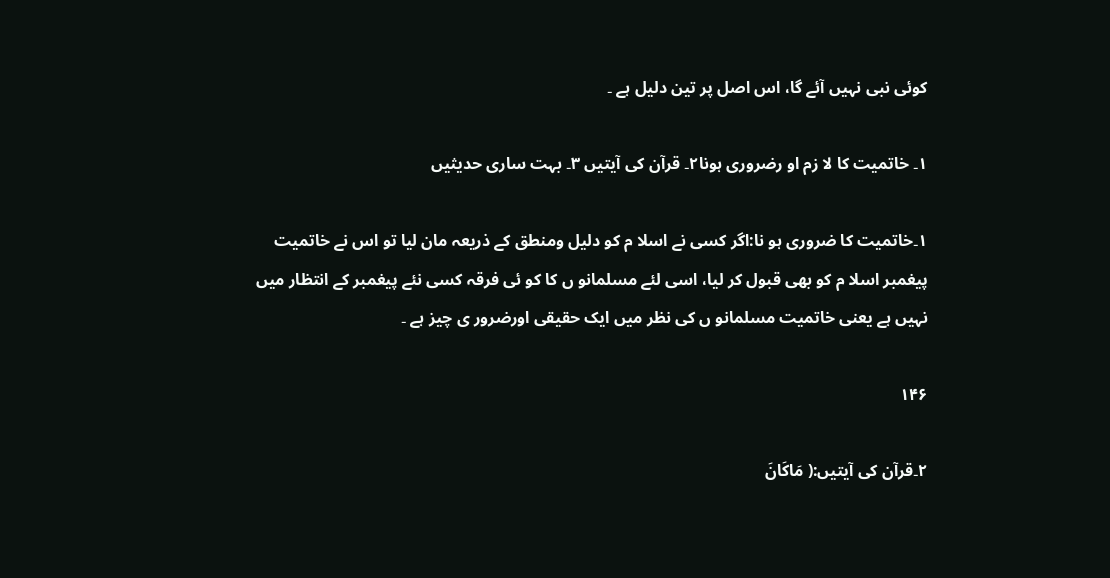کوئی نبی نہیں آئے گا، اس اصل پر تین دلیل ہے ۔

۱۔ خاتمیت کا لا زم او رضروری ہونا۲۔ قرآن کی آیتیں ۳۔ بہت ساری حدیثیں

۱۔خاتمیت کا ضروری ہو نا:اگر کسی نے اسلا م کو دلیل ومنطق کے ذریعہ مان لیا تو اس نے خاتمیت پیغمبر اسلا م کو بھی قبول کر لیا، اسی لئے مسلمانو ں کا کو ئی فرقہ کسی نئے پیغمبر کے انتظار میں نہیں ہے یعنی خاتمیت مسلمانو ں کی نظر میں ایک حقیقی اورضرور ی چیز ہے ۔

۱۴۶

۲۔قرآن کی آیتیں:( مَاکَانَ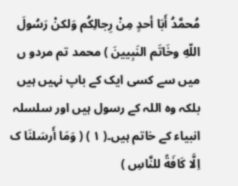مُحمَّدُ أَبَا أحدٍ مِنْ رِجالِکُم وَلکنْ رَسُولَ اللّهِ وخَاتَم النَبِیینَ ) محمد تم مردو ں میں سے کسی ایک کے باپ نہیں ہیں بلکہ وہ اللہ کے رسول ہیں اور سلسلہ انبیاء کے خاتم ہیں۔( ۱ ) ( وَمَا أَرسَلنَا ک اِلَّا کَافَةً للنَّاسِ )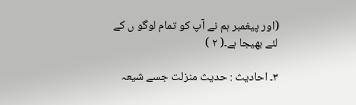(اور پیغمبر ہم نے آپ کو تمام لوگو ں کے لئے بھیجا ہے۔( ۲ )

۳۔ احادیث : حدیث منزلت جسے شیعہ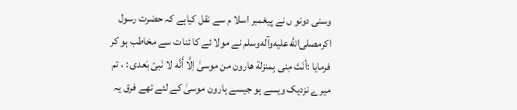وسنی دونو ں نے پیغمبر اسلا م سے نقل کیاہے کہ حضرت رسول اکرمصلى‌الله‌عليه‌وآله‌وسلم نے مولا ئے کا ئنات سے مخاطب ہو کر فرمایا :أنَتَ مِنی بِمنزلة هارون من موسیٰ اِلَّا أَنَّه لا نَبیّ بَعدی : ، تم میرے نزدیک ویسے ہو جیسے ہارون موسیٰ کے لئے تھے فرق یہ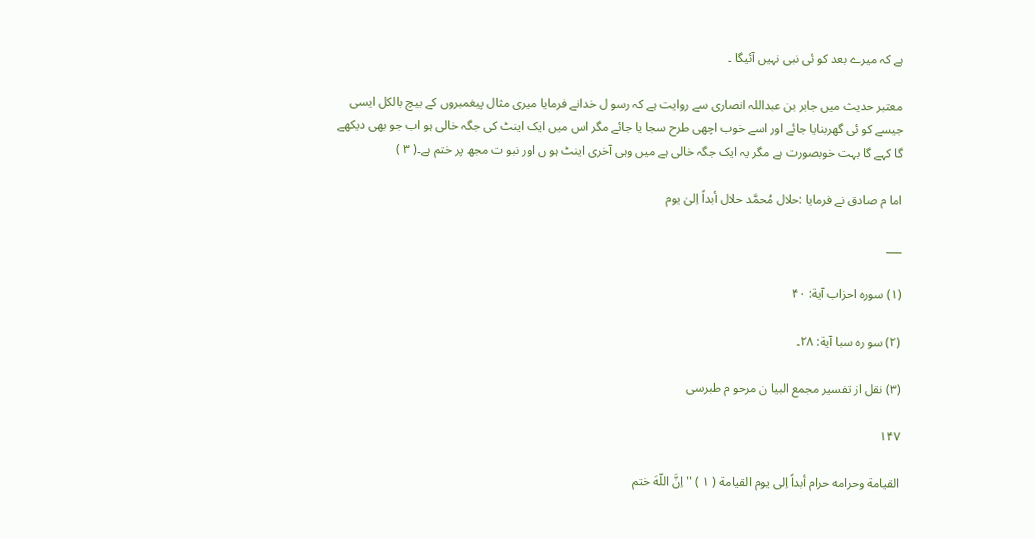ہے کہ میرے بعد کو ئی نبی نہیں آئیگا ۔

معتبر حدیث میں جابر بن عبداللہ انصاری سے روایت ہے کہ رسو ل خدانے فرمایا میری مثال پیغمبروں کے بیچ بالکل ایسی جیسے کو ئی گھربنایا جائے اور اسے خوب اچھی طرح سجا یا جائے مگر اس میں ایک اینٹ کی جگہ خالی ہو اب جو بھی دیکھے گا کہے گا بہت خوبصورت ہے مگر یہ ایک جگہ خالی ہے میں وہی آخری اینٹ ہو ں اور نبو ت مجھ پر ختم ہے۔( ۳ )

اما م صادق نے فرمایا :حلال مُحمَّد حلال أبداً اِلیٰ یوم

___

(۱) سورہ احزاب آیة: ۴۰

(۲) سو رہ سبا آیة: ۲۸۔

(۳) نقل از تفسیر مجمع البیا ن مرحو م طبرسی

۱۴۷

القیامة وحرامه حرام أبداً اِلی یوم القیامة ( ۱ ) ''اِنَّ اللّهَ ختم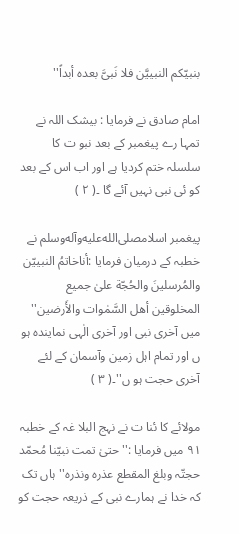بنبیّکم النبییَّن فلا نَبیَّ بعده أبداً''

امام صادق نے فرمایا : بیشک اللہ نے تمہا رے پیغمبر کے بعد نبو ت کا سلسلہ ختم کردیا ہے اور اب اس کے بعد کو ئی نبی نہیں آئے گا ۔( ۲ )

پیغمبر اسلامصلى‌الله‌عليه‌وآله‌وسلم نے خطبہ کے درمیان فرمایا :أناخاتمُ النبییّن والمُرسلینَ والحُجّة علیٰ جمیع المخلوقین أهل السَّمٰوات والأَرضین'' میں آخری نبی اور آخری الٰہی نمایندہ ہو ں اور تمام اہل زمین وآسمان کے لئے آخری حجت ہو ں''۔( ۳ )

مولائے کا ئنا ت نے نہج البلا غہ کے خطبہ ۹۱ میں فرمایا :''حتیٰ تمت نبیّنا مُحمّد حجتّہ وبلغ المقطع عذرہ ونذرہ''ہاں تک کہ خدا نے ہمارے نبی کے ذریعہ حجت کو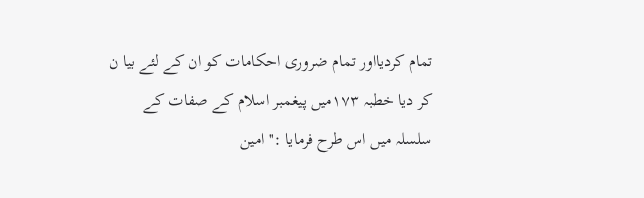تمام کردیااور تمام ضروری احکامات کو ان کے لئے بیا ن کر دیا خطبہ ۱۷۳میں پیغمبر اسلام کے صفات کے سلسلہ میں اس طرح فرمایا :''امین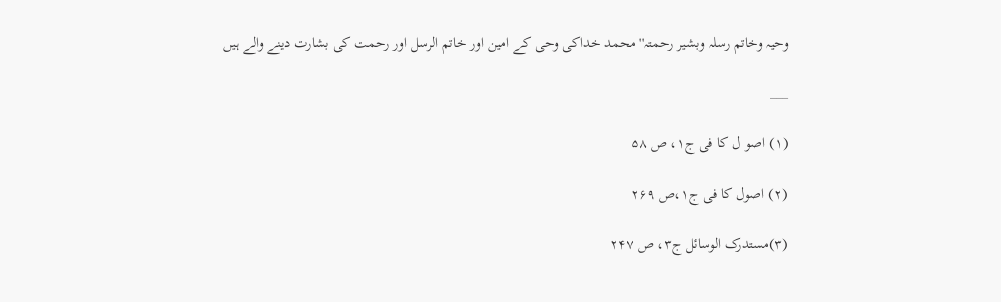وحیہ وخاتم رسلہ وبشیر رحمتہ'' محمد خداکی وحی کے امین اور خاتم الرسل اور رحمت کی بشارت دینے والے ہیں

___

(۱) اصو ل کا فی ج۱، ص ۵۸

(۲) اصول کا فی ج۱،ص ۲۶۹

(۳)مستدرک الوسائل ج۳، ص ۲۴۷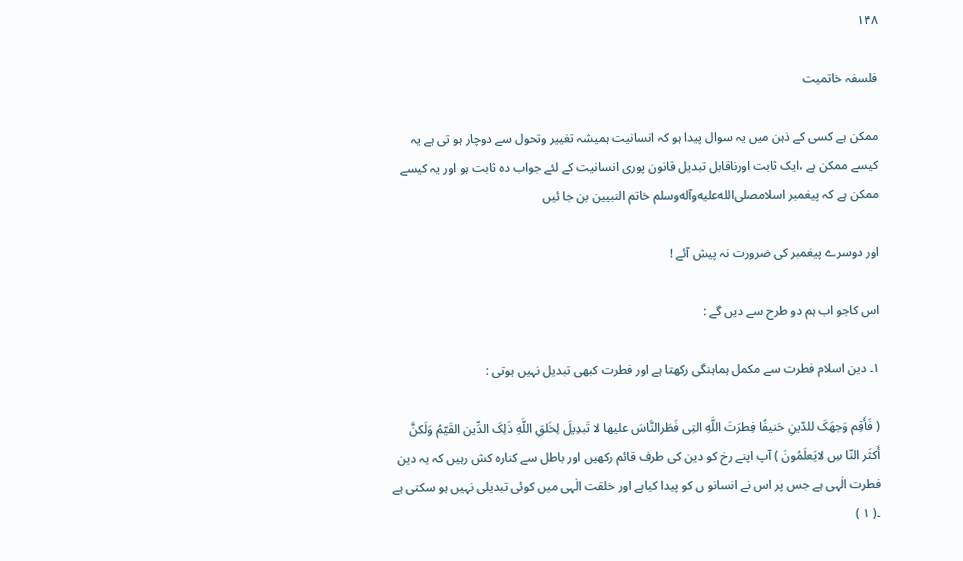۱۴۸

فلسفہ خاتمیت

ممکن ہے کسی کے ذہن میں یہ سوال پیدا ہو کہ انسانیت ہمیشہ تغییر وتحول سے دوچار ہو تی ہے یہ کیسے ممکن ہے ،ایک ثابت اورناقابل تبدیل قانون پوری انسانیت کے لئے جواب دہ ثابت ہو اور یہ کیسے ممکن ہے کہ پیغمبر اسلامصلى‌الله‌عليه‌وآله‌وسلم خاتم النبیین بن جا ئیں

اور دوسرے پیغمبر کی ضرورت نہ پیش آئے !

اس کاجو اب ہم دو طرح سے دیں گے :

۱۔ دین اسلام فطرت سے مکمل ہماہنگی رکھتا ہے اور فطرت کبھی تبدیل نہیں ہوتی :

( فَأَقِم وَجهَکَ للدّینِ حَنیفًا فِطرَتَ اللَّهِ التِی فَطَرالنَّاسَ علیها لا تَبدِیلَ لِخَلقِ اللَّهِ ذَلِکَ الدِّین القَیّمُ وَلَکنَّ أَکثَر النّا سِ لایَعلَمُونَ ) آپ اپنے رخ کو دین کی طرف قائم رکھیں اور باطل سے کنارہ کش رہیں کہ یہ دین فطرت الٰہی ہے جس پر اس نے انسانو ں کو پیدا کیاہے اور خلقت الٰہی میں کوئی تبدیلی نہیں ہو سکتی ہے ۔( ۱ )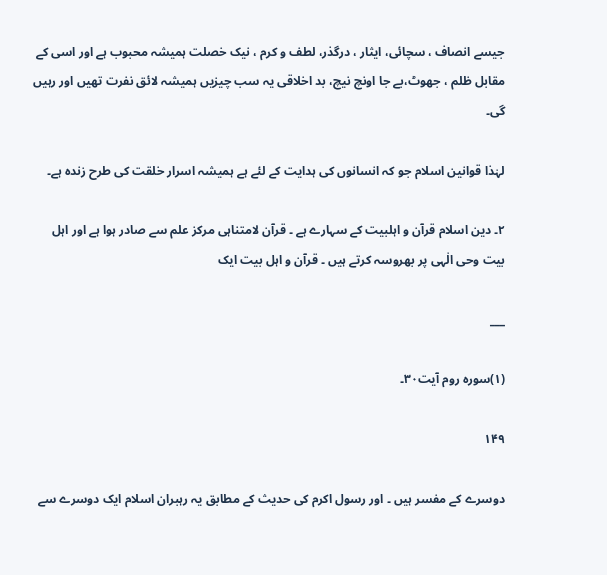جیسے انصاف ، سچائی، ایثار ، درگذر، لطف و کرم ، نیک خصلت ہمیشہ محبوب ہے اور اسی کے مقابل ظلم ، جھوٹ،بے جا اونچ نیچ، بد اخلاقی یہ سب چیزیں ہمیشہ لائق نفرت تھیں اور رہیں گی۔

لہٰذا قوانین اسلام جو کہ انسانوں کی ہدایت کے لئے ہے ہمیشہ اسرار خلقت کی طرح زندہ ہے۔

۲۔ دین اسلام قرآن و اہلبیت کے سہارے ہے ۔ قرآن لامتناہی مرکز علم سے صادر ہوا ہے اور اہل بیت وحی الٰہی پر بھروسہ کرتے ہیں ۔ قرآن و اہل بیت ایک

___

(۱)سورہ روم آیت۳۰۔

۱۴۹

دوسرے کے مفسر ہیں ۔ اور رسول اکرم کی حدیث کے مطابق یہ رہبران اسلام ایک دوسرے سے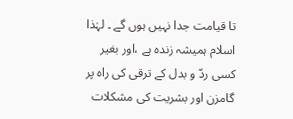تا قیامت جدا نہیں ہوں گے ۔ لہٰذا اسلام ہمیشہ زندہ ہے ،اور بغیر کسی ردّ و بدل کے ترقی کی راہ پر گامزن اور بشریت کی مشکلات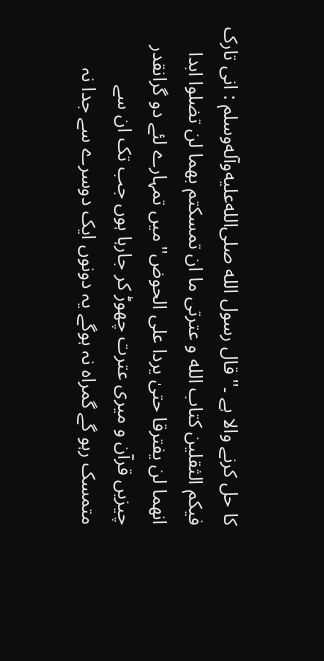کا حل کرنے والا ہے ۔'' قال رسول الله صلى‌الله‌عليه‌وآله‌وسلم : انی تارک فیکم الثقلین کتاب الله و عترتی ما ان تمسکتم بهما لن تضلوا ابدا انهما لن یفترقا حتیٰ یردا علی الحوض'' میں تمہارے لئے دو گرانقدر چیزیں قرآن و میری عترت چھوڑ کر جارہا ہوں جب تک ان سے متمسک رہو گے گمراہ نہ ہوگے یہ دونوں ایک دوسرے سے جدا نہ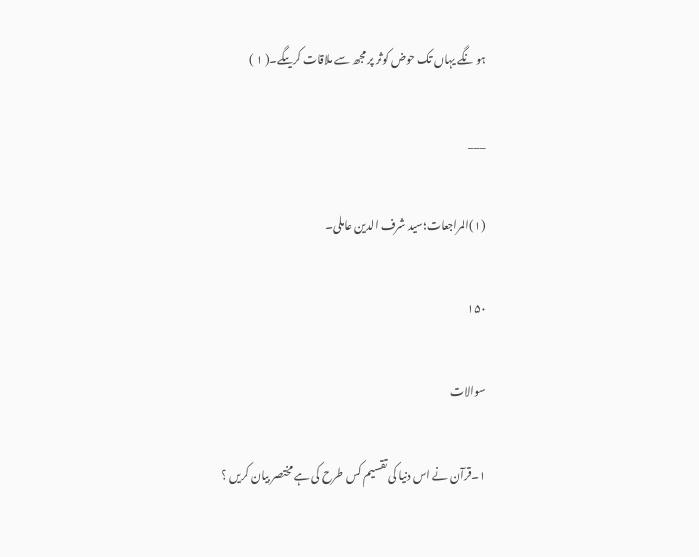ہو نگے یہاں تک حوض کوثر پر مجھ سے ملاقات کریںگے۔( ۱ )

___

(۱)المراجعات؛سید شرف الدین عاملی۔

۱۵۰

سوالات

۱۔قرآن نے اس دنیا کی تقسیم کس طرح کی ہے مختصر بیان کریں ؟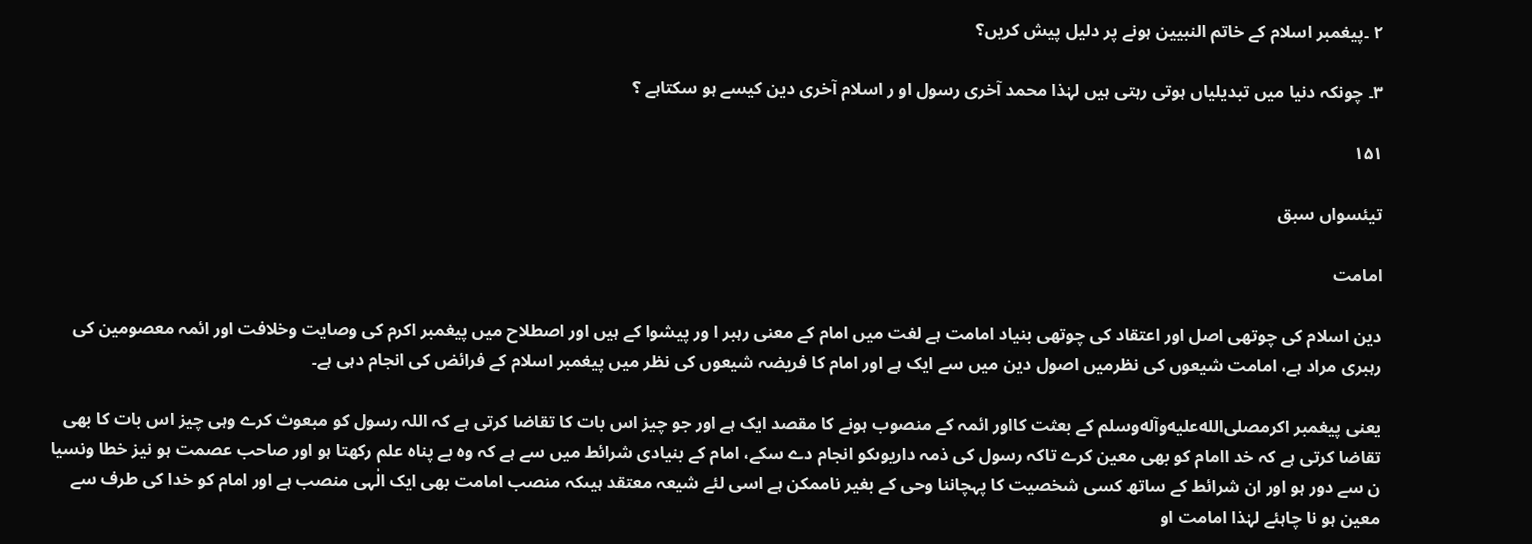۲ ۔پیغمبر اسلام کے خاتم النبیین ہونے پر دلیل پیش کریں؟

۳۔ چونکہ دنیا میں تبدیلیاں ہوتی رہتی ہیں لہٰذا محمد آخری رسول او ر اسلام آخری دین کیسے ہو سکتاہے ؟

۱۵۱

تیئسواں سبق

امامت

دین اسلام کی چوتھی اصل اور اعتقاد کی چوتھی بنیاد امامت ہے لغت میں امام کے معنی رہبر ا ور پیشوا کے ہیں اور اصطلاح میں پیغمبر اکرم کی وصایت وخلافت اور ائمہ معصومین کی رہبری مراد ہے، امامت شیعوں کی نظرمیں اصول دین میں سے ایک ہے اور امام کا فریضہ شیعوں کی نظر میں پیغمبر اسلام کے فرائض کی انجام دہی ہے۔

یعنی پیغمبر اکرمصلى‌الله‌عليه‌وآله‌وسلم کے بعثت کااور ائمہ کے منصوب ہونے کا مقصد ایک ہے اور جو چیز اس بات کا تقاضا کرتی ہے کہ اللہ رسول کو مبعوث کرے وہی چیز اس بات کا بھی تقاضا کرتی ہے کہ خد اامام کو بھی معین کرے تاکہ رسول کی ذمہ داریوںکو انجام دے سکے، امام کے بنیادی شرائط میں سے ہے کہ وہ بے پناہ علم رکھتا ہو اور صاحب عصمت ہو نیز خطا ونسیا ن سے دور ہو اور ان شرائط کے ساتھ کسی شخصیت کا پہچاننا وحی کے بغیر ناممکن ہے اسی لئے شیعہ معتقد ہیںکہ منصب امامت بھی ایک الٰہی منصب ہے اور امام کو خدا کی طرف سے معین ہو نا چاہئے لہٰذا امامت او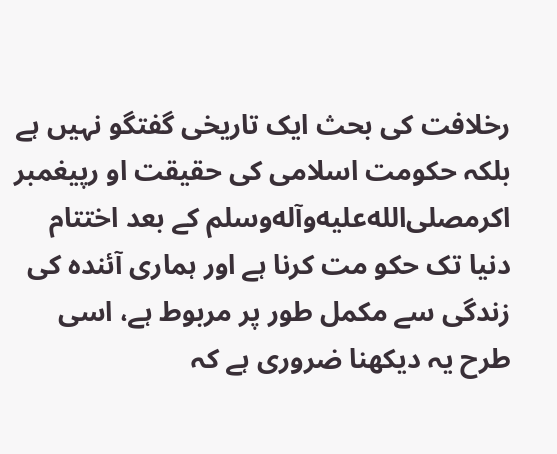رخلافت کی بحث ایک تاریخی گفتگو نہیں ہے بلکہ حکومت اسلامی کی حقیقت او رپیغمبر اکرمصلى‌الله‌عليه‌وآله‌وسلم کے بعد اختتام دنیا تک حکو مت کرنا ہے اور ہماری آئندہ کی زندگی سے مکمل طور پر مربوط ہے، اسی طرح یہ دیکھنا ضروری ہے کہ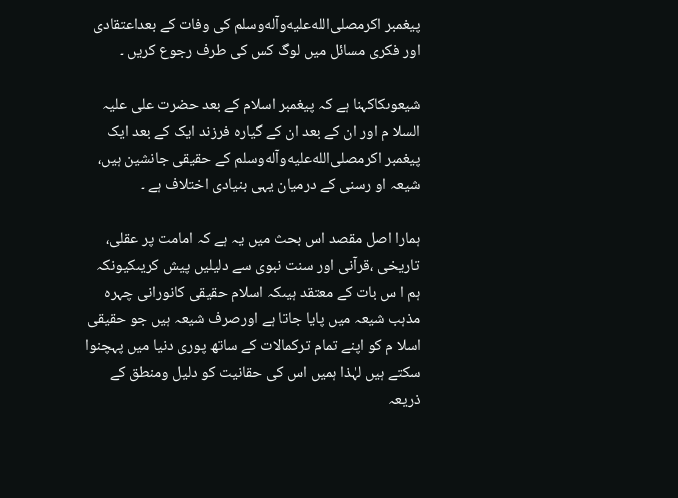پیغمبر اکرمصلى‌الله‌عليه‌وآله‌وسلم کی وفات کے بعداعتقادی اور فکری مسائل میں لوگ کس کی طرف رجوع کریں ۔

شیعوںکاکہنا ہے کہ پیغمبر اسلام کے بعد حضرت علی علیہ السلا م اور ان کے بعد ان کے گیارہ فرزند ایک کے بعد ایک پیغمبر اکرمصلى‌الله‌عليه‌وآله‌وسلم کے حقیقی جانشین ہیں، شیعہ او رسنی کے درمیان یہی بنیادی اختلاف ہے ۔

ہمارا اصل مقصد اس بحث میں یہ ہے کہ امامت پر عقلی، تاریخی ،قرآنی اور سنت نبوی سے دلیلیں پیش کریںکیونکہ ہم ا س بات کے معتقد ہیںکہ اسلام حقیقی کانورانی چہرہ مذہب شیعہ میں پایا جاتا ہے اورصرف شیعہ ہیں جو حقیقی اسلا م کو اپنے تمام ترکمالات کے ساتھ پوری دنیا میں پہچنوا سکتے ہیں لہٰذا ہمیں اس کی حقانیت کو دلیل ومنطق کے ذریعہ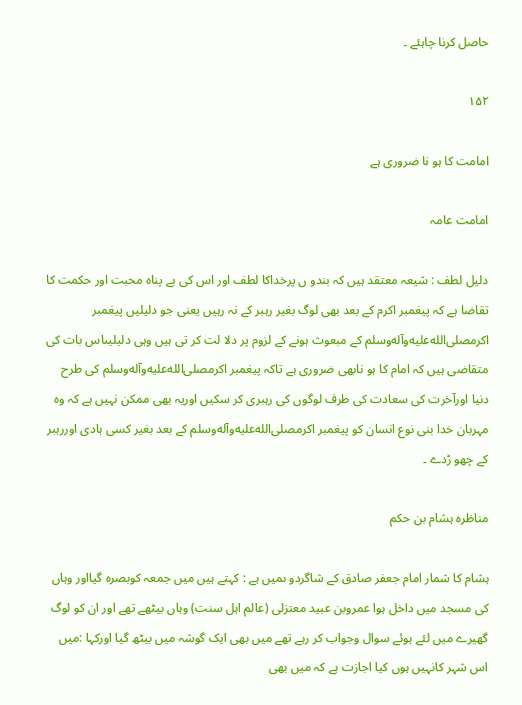حاصل کرنا چاہئے ۔

۱۵۲

امامت کا ہو نا ضروری ہے

امامت عامہ

دلیل لطف : شیعہ معتقد ہیں کہ بندو ں پرخداکا لطف اور اس کی بے پناہ محبت اور حکمت کا تقاضا ہے کہ پیغمبر اکرم کے بعد بھی لوگ بغیر رہبر کے نہ رہیں یعنی جو دلیلیں پیغمبر اکرمصلى‌الله‌عليه‌وآله‌وسلم کے مبعوث ہونے کے لزوم پر دلا لت کر تی ہیں وہی دلیلیںاس بات کی متقاضی ہیں کہ امام کا ہو نابھی ضروری ہے تاکہ پیغمبر اکرمصلى‌الله‌عليه‌وآله‌وسلم کی طرح دنیا اورآخرت کی سعادت کی طرف لوگوں کی رہبری کر سکیں اوریہ بھی ممکن نہیں ہے کہ وہ مہربان خدا بنی نوع انسان کو پیغمبر اکرمصلى‌الله‌عليه‌وآله‌وسلم کے بعد بغیر کسی ہادی اوررہبر کے چھو ڑدے ۔

مناظرہ ہشام بن حکم

ہشام کا شمار امام جعفر صادق کے شاگردو ںمیں ہے : کہتے ہیں میں جمعہ کوبصرہ گیااور وہاں کی مسجد میں داخل ہوا عمروبن عبید معتزلی (عالم اہل سنت) وہاں بیٹھے تھے اور ان کو لوگ گھیرے میں لئے ہوئے سوال وجواب کر رہے تھے میں بھی ایک گوشہ میں بیٹھ گیا اورکہا :میں اس شہر کانہیں ہوں کیا اجازت ہے کہ میں بھی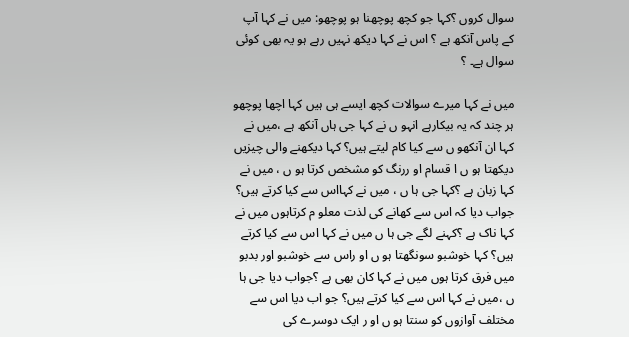سوال کروں ؟کہا جو کچھ پوچھنا ہو پوچھو: میں نے کہا آپ کے پاس آنکھ ہے ؟ اس نے کہا دیکھ نہیں رہے ہو یہ بھی کوئی سوال ہے۔ ؟

میں نے کہا میرے سوالات کچھ ایسے ہی ہیں کہا اچھا پوچھو ہر چند کہ یہ بیکارہے انہو ں نے کہا جی ہاں آنکھ ہے ،میں نے کہا ان آنکھو ں سے کیا کام لیتے ہیں؟ کہا دیکھنے والی چیزیں دیکھتا ہو ں ا قسام او ررنگ کو مشخص کرتا ہو ں ، میں نے کہا زبان ہے ؟کہا جی ہا ں ، میں نے کہااس سے کیا کرتے ہیں؟ جواب دیا کہ اس سے کھانے کی لذت معلو م کرتاہوں میں نے کہا ناک ہے ؟کہنے لگے جی ہا ں میں نے کہا اس سے کیا کرتے ہیں؟ کہا خوشبو سونگھتا ہو ں او راس سے خوشبو اور بدبو میں فرق کرتا ہوں میں نے کہا کان بھی ہے ؟جواب دیا جی ہا ں ،میں نے کہا اس سے کیا کرتے ہیں؟ جو اب دیا اس سے مختلف آوازوں کو سنتا ہو ں او ر ایک دوسرے کی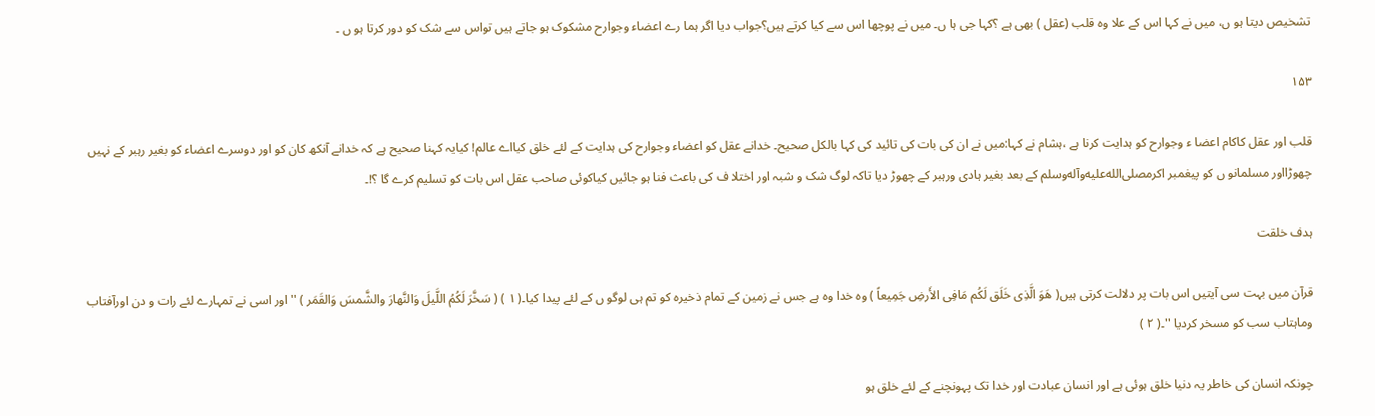تشخیص دیتا ہو ں، میں نے کہا اس کے علا وہ قلب (عقل ) بھی ہے ؟کہا جی ہا ں۔ میں نے پوچھا اس سے کیا کرتے ہیں؟جواب دیا اگر ہما رے اعضاء وجوارح مشکوک ہو جاتے ہیں تواس سے شک کو دور کرتا ہو ں ۔

۱۵۳

قلب اور عقل کاکام اعضا ء وجوارح کو ہدایت کرنا ہے ،ہشام نے کہا:میں نے ان کی بات کی تائید کی کہا بالکل صحیح۔ خدانے عقل کو اعضاء وجوارح کی ہدایت کے لئے خلق کیااے عالم! کیایہ کہنا صحیح ہے کہ خدانے آنکھ کان کو اور دوسرے اعضاء کو بغیر رہبر کے نہیں چھوڑااور مسلمانو ں کو پیغمبر اکرمصلى‌الله‌عليه‌وآله‌وسلم کے بعد بغیر ہادی ورہبر کے چھوڑ دیا تاکہ لوگ شک و شبہ اور اختلا ف کی باعث فنا ہو جائیں کیاکوئی صاحب عقل اس بات کو تسلیم کرے گا ؟!۔

ہدف خلقت

قرآن میں بہت سی آیتیں اس بات پر دلالت کرتی ہیں( هَوَ الَّذِی خَلَق لَکُم مَافِی الأَرضِ جَمِیعاً ) وہ خدا وہ ہے جس نے زمین کے تمام ذخیرہ کو تم ہی لوگو ں کے لئے پیدا کیا۔( ۱ ) ( سَخَّرَ لَکُمُ اللَّیلَ وَالنَّهارَ والشَّمسَ وَالقَمَر ) ''اور اسی نے تمہارے لئے رات و دن اورآفتاب وماہتاب سب کو مسخر کردیا ''۔( ۲ )

چونکہ انسان کی خاطر یہ دنیا خلق ہوئی ہے اور انسان عبادت اور خدا تک پہونچنے کے لئے خلق ہو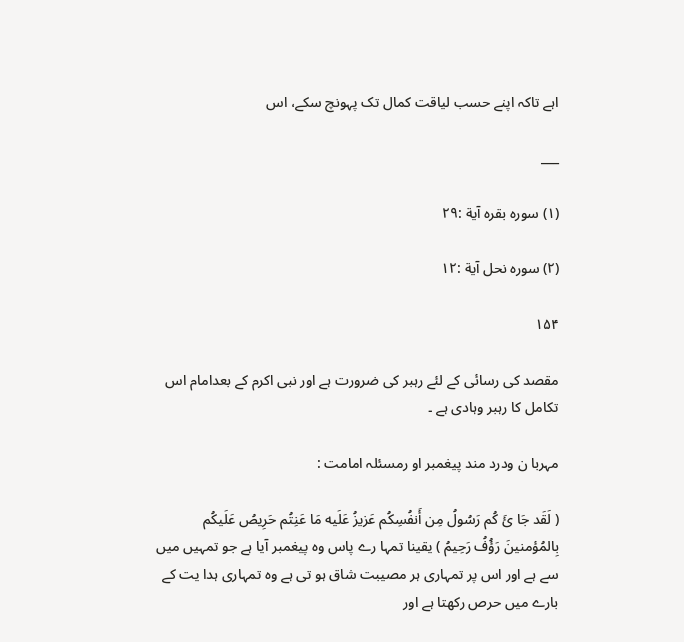اہے تاکہ اپنے حسب لیاقت کمال تک پہونچ سکے، اس

___

(۱) سورہ بقرہ آیة :۲۹

(۲) سورہ نحل آیة :۱۲

۱۵۴

مقصد کی رسائی کے لئے رہبر کی ضرورت ہے اور نبی اکرم کے بعدامام اس تکامل کا رہبر وہادی ہے ۔

مہربا ن ودرد مند پیغمبر او رمسئلہ امامت :

( لَقَد جَا ئَ کُم رَسُولُ مِن أَنفُسِکُم عَزیزُ عَلَیه مَا عَنِتُم حَرِیصُ عَلَیکُم بِالمُؤمنینَ رَؤُفُ رَحِیمُ ) یقینا تمہا رے پاس وہ پیغمبر آیا ہے جو تمہیں میں سے ہے اور اس پر تمہاری ہر مصیبت شاق ہو تی ہے وہ تمہاری ہدا یت کے بارے میں حرص رکھتا ہے اور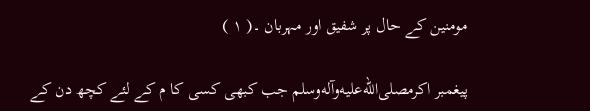مومنین کے حال پر شفیق اور مہربان ۔( ۱ )

پیغمبر اکرمصلى‌الله‌عليه‌وآله‌وسلم جب کبھی کسی کا م کے لئے کچھ دن کے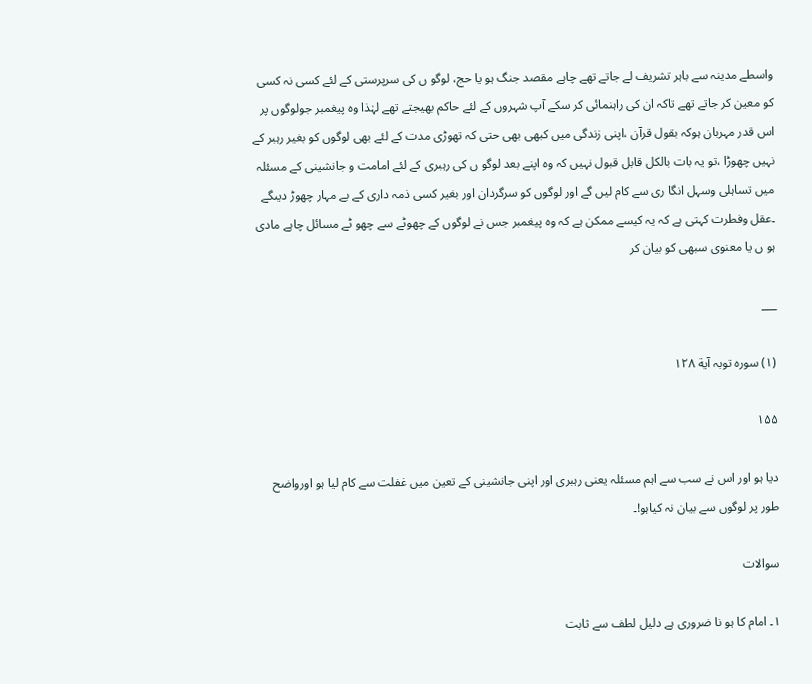واسطے مدینہ سے باہر تشریف لے جاتے تھے چاہے مقصد جنگ ہو یا حج، لوگو ں کی سرپرستی کے لئے کسی نہ کسی کو معین کر جاتے تھے تاکہ ان کی راہنمائی کر سکے آپ شہروں کے لئے حاکم بھیجتے تھے لہٰذا وہ پیغمبر جولوگوں پر اس قدر مہربان ہوکہ بقول قرآن ،اپنی زندگی میں کبھی بھی حتی کہ تھوڑی مدت کے لئے بھی لوگوں کو بغیر رہبر کے نہیں چھوڑا ،تو یہ بات بالکل قابل قبول نہیں کہ وہ اپنے بعد لوگو ں کی رہبری کے لئے امامت و جانشینی کے مسئلہ میں تساہلی وسہل انگا ری سے کام لیں گے اور لوگوں کو سرگردان اور بغیر کسی ذمہ داری کے بے مہار چھوڑ دیںگے ۔عقل وفطرت کہتی ہے کہ یہ کیسے ممکن ہے کہ وہ پیغمبر جس نے لوگوں کے چھوٹے سے چھو ٹے مسائل چاہے مادی ہو ں یا معنوی سبھی کو بیان کر

___

(۱) سورہ توبہ آیة ۱۲۸

۱۵۵

دیا ہو اور اس نے سب سے اہم مسئلہ یعنی رہبری اور اپنی جانشینی کے تعین میں غفلت سے کام لیا ہو اورواضح طور پر لوگوں سے بیان نہ کیاہو!۔

سوالات

۱۔ امام کا ہو نا ضروری ہے دلیل لطف سے ثابت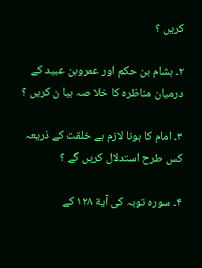کریں ؟

۲۔ ہشام بن حکم اور عمروبن عبید کے درمیان مناظرہ کا خلا صہ بیا ن کریں ؟

۳۔ امام کا ہونا لازم ہے خلقت کے ذریعہ کس طرح استدلال کریں گے ؟

۴۔ سورہ توبہ کی آیة ۱۲۸ کے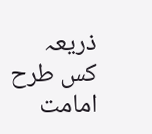ذریعہ کس طرح امامت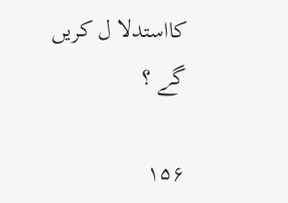کااستدلا ل کریں گے ؟

۱۵۶